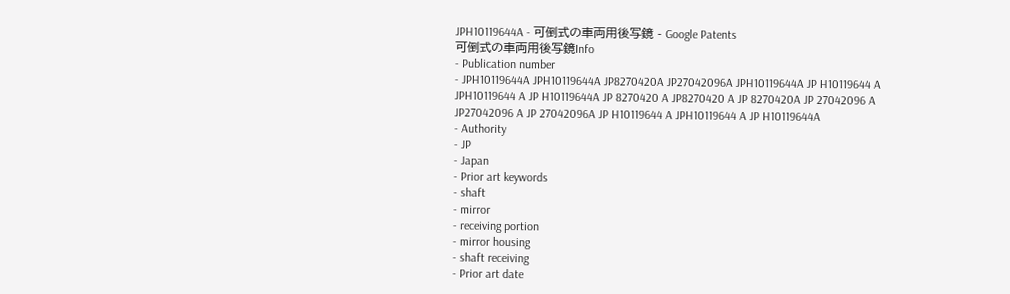JPH10119644A - 可倒式の車両用後写鏡 - Google Patents
可倒式の車両用後写鏡Info
- Publication number
- JPH10119644A JPH10119644A JP8270420A JP27042096A JPH10119644A JP H10119644 A JPH10119644 A JP H10119644A JP 8270420 A JP8270420 A JP 8270420A JP 27042096 A JP27042096 A JP 27042096A JP H10119644 A JPH10119644 A JP H10119644A
- Authority
- JP
- Japan
- Prior art keywords
- shaft
- mirror
- receiving portion
- mirror housing
- shaft receiving
- Prior art date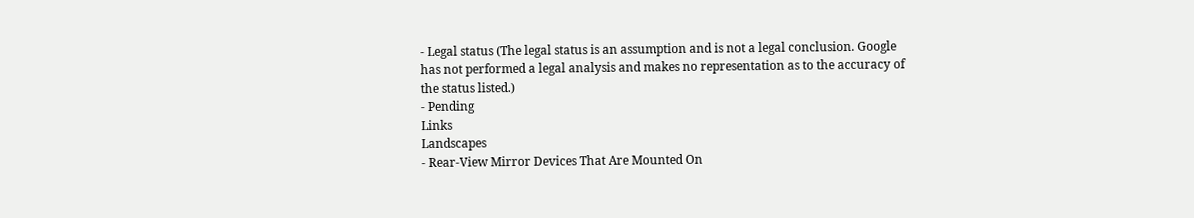- Legal status (The legal status is an assumption and is not a legal conclusion. Google has not performed a legal analysis and makes no representation as to the accuracy of the status listed.)
- Pending
Links
Landscapes
- Rear-View Mirror Devices That Are Mounted On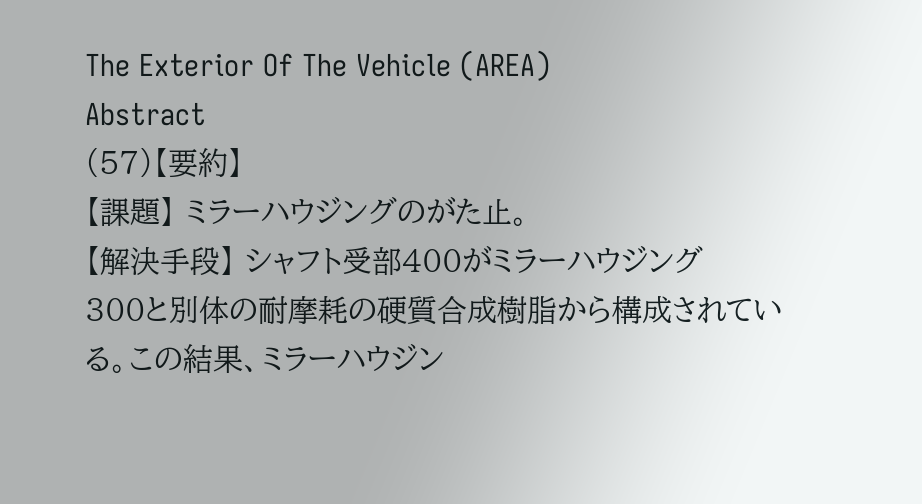The Exterior Of The Vehicle (AREA)
Abstract
(57)【要約】
【課題】 ミラーハウジングのがた止。
【解決手段】 シャフト受部400がミラーハウジング
300と別体の耐摩耗の硬質合成樹脂から構成されてい
る。この結果、ミラーハウジン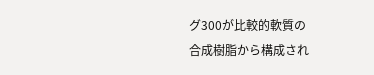グ300が比較的軟質の
合成樹脂から構成され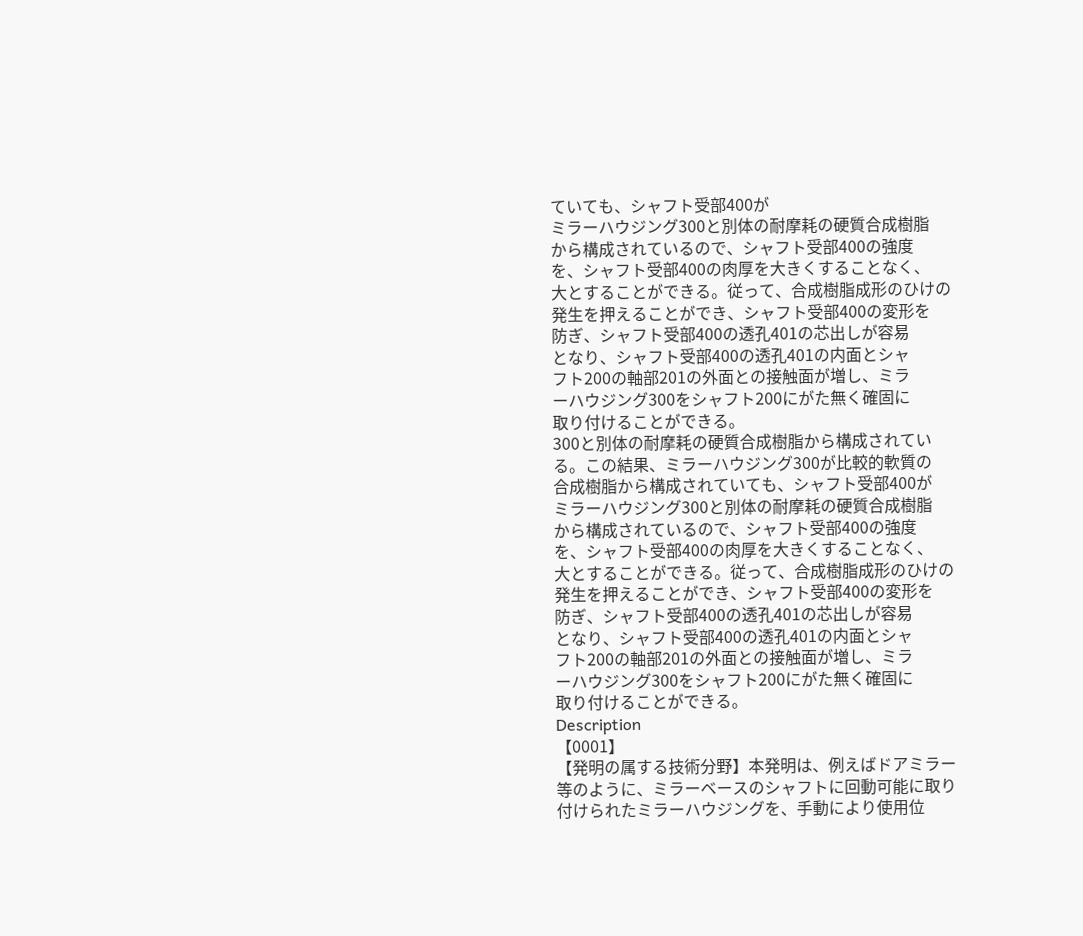ていても、シャフト受部400が
ミラーハウジング300と別体の耐摩耗の硬質合成樹脂
から構成されているので、シャフト受部400の強度
を、シャフト受部400の肉厚を大きくすることなく、
大とすることができる。従って、合成樹脂成形のひけの
発生を押えることができ、シャフト受部400の変形を
防ぎ、シャフト受部400の透孔401の芯出しが容易
となり、シャフト受部400の透孔401の内面とシャ
フト200の軸部201の外面との接触面が増し、ミラ
ーハウジング300をシャフト200にがた無く確固に
取り付けることができる。
300と別体の耐摩耗の硬質合成樹脂から構成されてい
る。この結果、ミラーハウジング300が比較的軟質の
合成樹脂から構成されていても、シャフト受部400が
ミラーハウジング300と別体の耐摩耗の硬質合成樹脂
から構成されているので、シャフト受部400の強度
を、シャフト受部400の肉厚を大きくすることなく、
大とすることができる。従って、合成樹脂成形のひけの
発生を押えることができ、シャフト受部400の変形を
防ぎ、シャフト受部400の透孔401の芯出しが容易
となり、シャフト受部400の透孔401の内面とシャ
フト200の軸部201の外面との接触面が増し、ミラ
ーハウジング300をシャフト200にがた無く確固に
取り付けることができる。
Description
【0001】
【発明の属する技術分野】本発明は、例えばドアミラー
等のように、ミラーベースのシャフトに回動可能に取り
付けられたミラーハウジングを、手動により使用位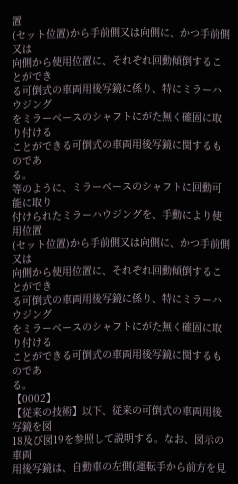置
(セット位置)から手前側又は向側に、かつ手前側又は
向側から使用位置に、それぞれ回動傾倒することができ
る可倒式の車両用後写鏡に係り、特にミラーハウジング
をミラーベースのシャフトにがた無く確固に取り付ける
ことができる可倒式の車両用後写鏡に関するものであ
る。
等のように、ミラーベースのシャフトに回動可能に取り
付けられたミラーハウジングを、手動により使用位置
(セット位置)から手前側又は向側に、かつ手前側又は
向側から使用位置に、それぞれ回動傾倒することができ
る可倒式の車両用後写鏡に係り、特にミラーハウジング
をミラーベースのシャフトにがた無く確固に取り付ける
ことができる可倒式の車両用後写鏡に関するものであ
る。
【0002】
【従来の技術】以下、従来の可倒式の車両用後写鏡を図
18及び図19を参照して説明する。なお、図示の車両
用後写鏡は、自動車の左側(運転手から前方を見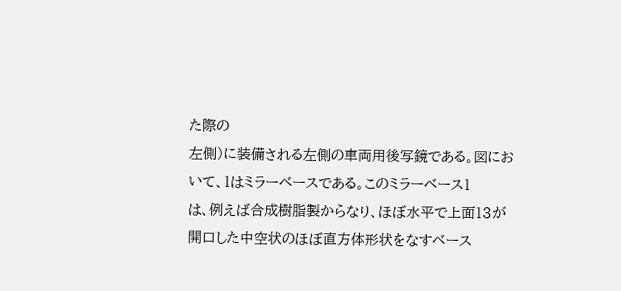た際の
左側)に装備される左側の車両用後写鏡である。図にお
いて、1はミラーベースである。このミラーベース1
は、例えば合成樹脂製からなり、ほぼ水平で上面13が
開口した中空状のほぼ直方体形状をなすベース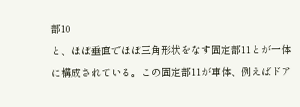部10
と、ほぼ垂直でほぼ三角形状をなす固定部11とが一体
に構成されている。この固定部11が車体、例えばドア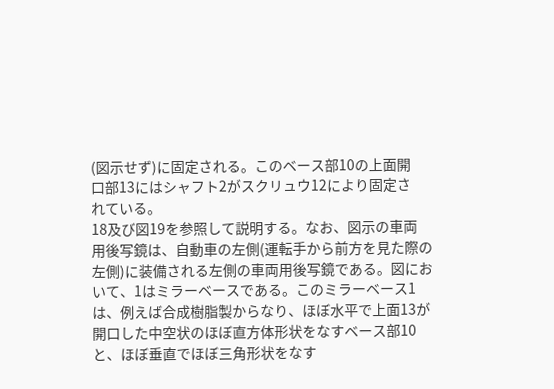(図示せず)に固定される。このベース部10の上面開
口部13にはシャフト2がスクリュウ12により固定さ
れている。
18及び図19を参照して説明する。なお、図示の車両
用後写鏡は、自動車の左側(運転手から前方を見た際の
左側)に装備される左側の車両用後写鏡である。図にお
いて、1はミラーベースである。このミラーベース1
は、例えば合成樹脂製からなり、ほぼ水平で上面13が
開口した中空状のほぼ直方体形状をなすベース部10
と、ほぼ垂直でほぼ三角形状をなす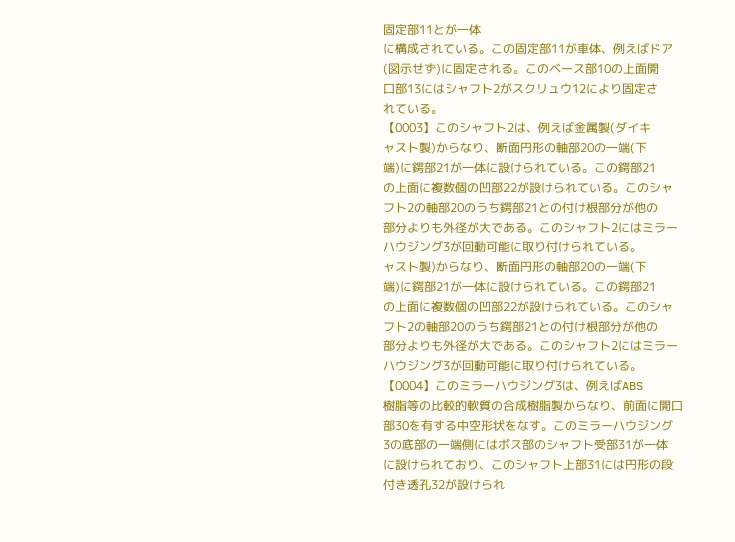固定部11とが一体
に構成されている。この固定部11が車体、例えばドア
(図示せず)に固定される。このベース部10の上面開
口部13にはシャフト2がスクリュウ12により固定さ
れている。
【0003】このシャフト2は、例えば金属製(ダイキ
ャスト製)からなり、断面円形の軸部20の一端(下
端)に鍔部21が一体に設けられている。この鍔部21
の上面に複数個の凹部22が設けられている。このシャ
フト2の軸部20のうち鍔部21との付け根部分が他の
部分よりも外径が大である。このシャフト2にはミラー
ハウジング3が回動可能に取り付けられている。
ャスト製)からなり、断面円形の軸部20の一端(下
端)に鍔部21が一体に設けられている。この鍔部21
の上面に複数個の凹部22が設けられている。このシャ
フト2の軸部20のうち鍔部21との付け根部分が他の
部分よりも外径が大である。このシャフト2にはミラー
ハウジング3が回動可能に取り付けられている。
【0004】このミラーハウジング3は、例えばABS
樹脂等の比較的軟質の合成樹脂製からなり、前面に開口
部30を有する中空形状をなす。このミラーハウジング
3の底部の一端側にはボス部のシャフト受部31が一体
に設けられており、このシャフト上部31には円形の段
付き透孔32が設けられ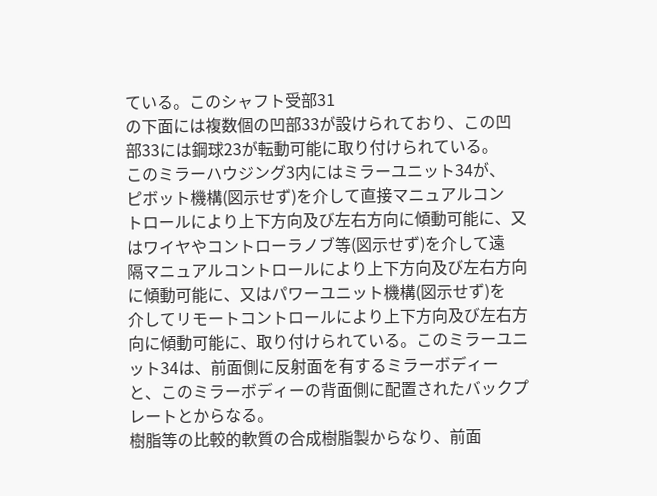ている。このシャフト受部31
の下面には複数個の凹部33が設けられており、この凹
部33には鋼球23が転動可能に取り付けられている。
このミラーハウジング3内にはミラーユニット34が、
ピボット機構(図示せず)を介して直接マニュアルコン
トロールにより上下方向及び左右方向に傾動可能に、又
はワイヤやコントローラノブ等(図示せず)を介して遠
隔マニュアルコントロールにより上下方向及び左右方向
に傾動可能に、又はパワーユニット機構(図示せず)を
介してリモートコントロールにより上下方向及び左右方
向に傾動可能に、取り付けられている。このミラーユニ
ット34は、前面側に反射面を有するミラーボディー
と、このミラーボディーの背面側に配置されたバックプ
レートとからなる。
樹脂等の比較的軟質の合成樹脂製からなり、前面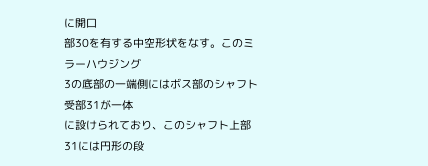に開口
部30を有する中空形状をなす。このミラーハウジング
3の底部の一端側にはボス部のシャフト受部31が一体
に設けられており、このシャフト上部31には円形の段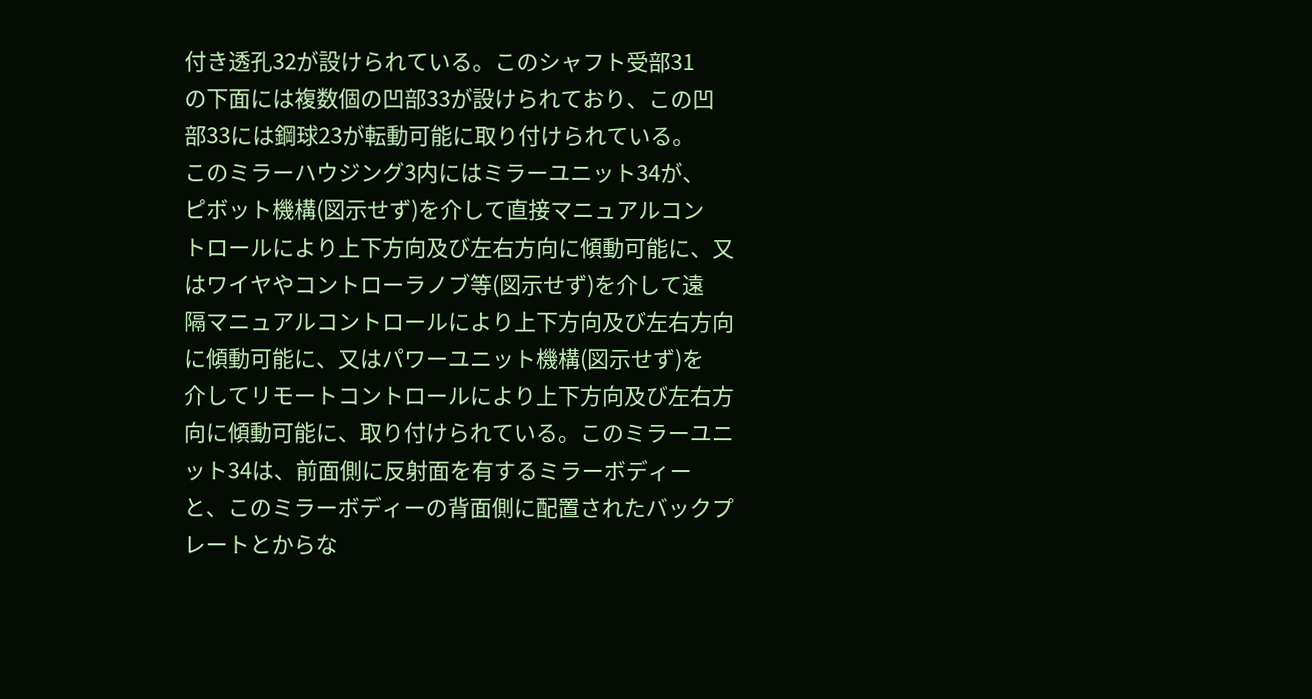付き透孔32が設けられている。このシャフト受部31
の下面には複数個の凹部33が設けられており、この凹
部33には鋼球23が転動可能に取り付けられている。
このミラーハウジング3内にはミラーユニット34が、
ピボット機構(図示せず)を介して直接マニュアルコン
トロールにより上下方向及び左右方向に傾動可能に、又
はワイヤやコントローラノブ等(図示せず)を介して遠
隔マニュアルコントロールにより上下方向及び左右方向
に傾動可能に、又はパワーユニット機構(図示せず)を
介してリモートコントロールにより上下方向及び左右方
向に傾動可能に、取り付けられている。このミラーユニ
ット34は、前面側に反射面を有するミラーボディー
と、このミラーボディーの背面側に配置されたバックプ
レートとからな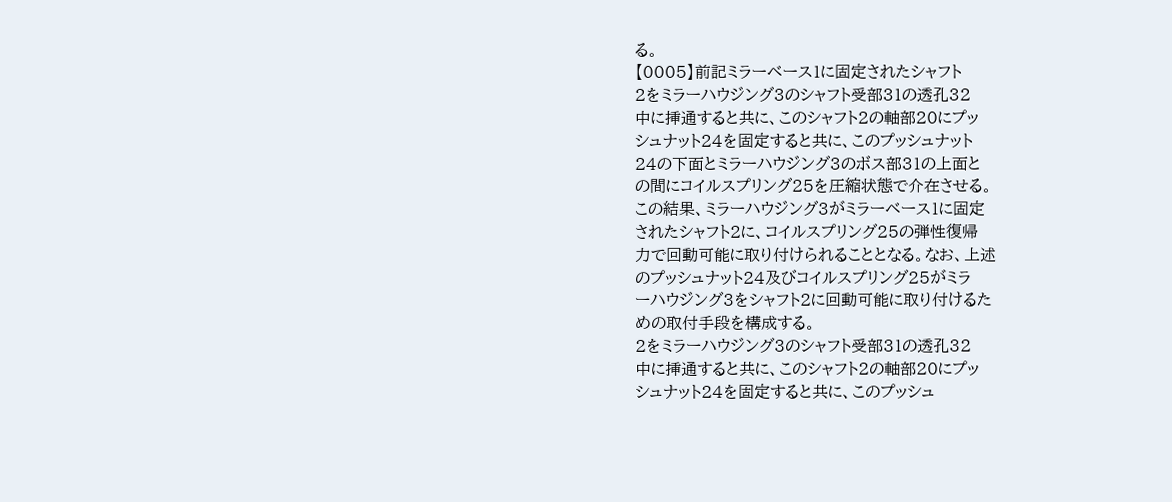る。
【0005】前記ミラーベース1に固定されたシャフト
2をミラーハウジング3のシャフト受部31の透孔32
中に挿通すると共に、このシャフト2の軸部20にプッ
シュナット24を固定すると共に、このプッシュナット
24の下面とミラーハウジング3のボス部31の上面と
の間にコイルスプリング25を圧縮状態で介在させる。
この結果、ミラーハウジング3がミラーベース1に固定
されたシャフト2に、コイルスプリング25の弾性復帰
力で回動可能に取り付けられることとなる。なお、上述
のプッシュナット24及びコイルスプリング25がミラ
ーハウジング3をシャフト2に回動可能に取り付けるた
めの取付手段を構成する。
2をミラーハウジング3のシャフト受部31の透孔32
中に挿通すると共に、このシャフト2の軸部20にプッ
シュナット24を固定すると共に、このプッシュ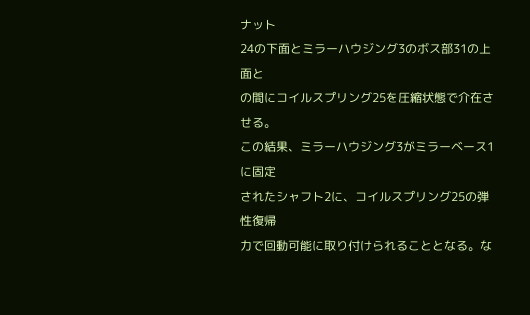ナット
24の下面とミラーハウジング3のボス部31の上面と
の間にコイルスプリング25を圧縮状態で介在させる。
この結果、ミラーハウジング3がミラーベース1に固定
されたシャフト2に、コイルスプリング25の弾性復帰
力で回動可能に取り付けられることとなる。な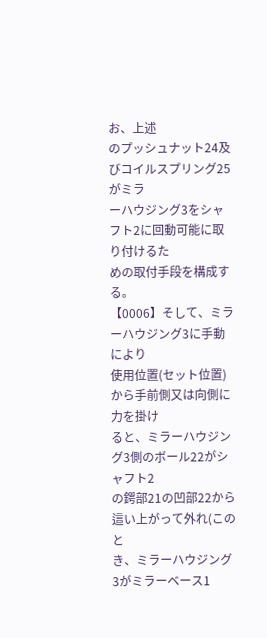お、上述
のプッシュナット24及びコイルスプリング25がミラ
ーハウジング3をシャフト2に回動可能に取り付けるた
めの取付手段を構成する。
【0006】そして、ミラーハウジング3に手動により
使用位置(セット位置)から手前側又は向側に力を掛け
ると、ミラーハウジング3側のボール22がシャフト2
の鍔部21の凹部22から這い上がって外れ(このと
き、ミラーハウジング3がミラーベース1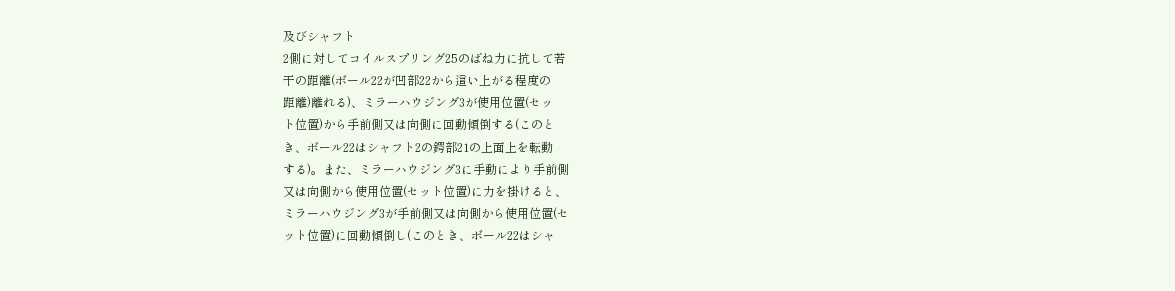及びシャフト
2側に対してコイルスプリング25のばね力に抗して若
干の距離(ボール22が凹部22から這い上がる程度の
距離)離れる)、ミラーハウジング3が使用位置(セッ
ト位置)から手前側又は向側に回動傾倒する(このと
き、ボール22はシャフト2の鍔部21の上面上を転動
する)。また、ミラーハウジング3に手動により手前側
又は向側から使用位置(セット位置)に力を掛けると、
ミラーハウジング3が手前側又は向側から使用位置(セ
ット位置)に回動傾倒し(このとき、ボール22はシャ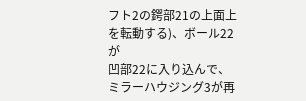フト2の鍔部21の上面上を転動する)、ボール22が
凹部22に入り込んで、ミラーハウジング3が再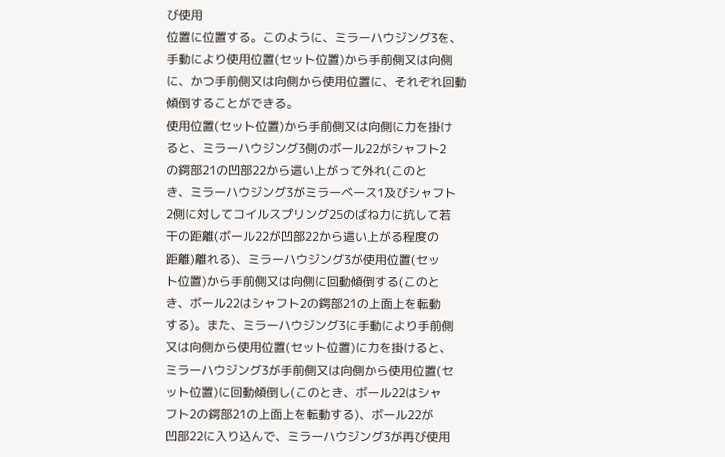び使用
位置に位置する。このように、ミラーハウジング3を、
手動により使用位置(セット位置)から手前側又は向側
に、かつ手前側又は向側から使用位置に、それぞれ回動
傾倒することができる。
使用位置(セット位置)から手前側又は向側に力を掛け
ると、ミラーハウジング3側のボール22がシャフト2
の鍔部21の凹部22から這い上がって外れ(このと
き、ミラーハウジング3がミラーベース1及びシャフト
2側に対してコイルスプリング25のばね力に抗して若
干の距離(ボール22が凹部22から這い上がる程度の
距離)離れる)、ミラーハウジング3が使用位置(セッ
ト位置)から手前側又は向側に回動傾倒する(このと
き、ボール22はシャフト2の鍔部21の上面上を転動
する)。また、ミラーハウジング3に手動により手前側
又は向側から使用位置(セット位置)に力を掛けると、
ミラーハウジング3が手前側又は向側から使用位置(セ
ット位置)に回動傾倒し(このとき、ボール22はシャ
フト2の鍔部21の上面上を転動する)、ボール22が
凹部22に入り込んで、ミラーハウジング3が再び使用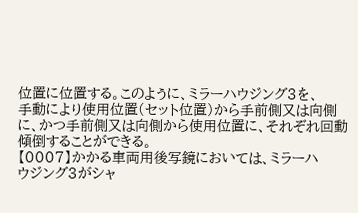位置に位置する。このように、ミラーハウジング3を、
手動により使用位置(セット位置)から手前側又は向側
に、かつ手前側又は向側から使用位置に、それぞれ回動
傾倒することができる。
【0007】かかる車両用後写鏡においては、ミラーハ
ウジング3がシャ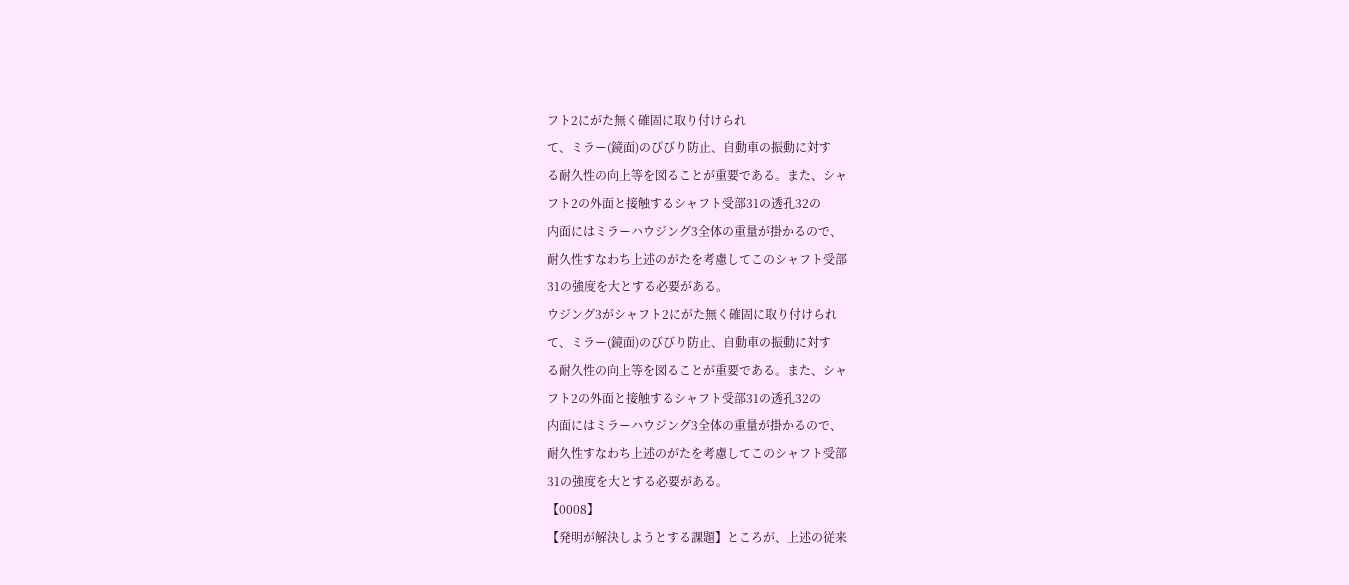フト2にがた無く確固に取り付けられ
て、ミラー(鏡面)のびびり防止、自動車の振動に対す
る耐久性の向上等を図ることが重要である。また、シャ
フト2の外面と接触するシャフト受部31の透孔32の
内面にはミラーハウジング3全体の重量が掛かるので、
耐久性すなわち上述のがたを考慮してこのシャフト受部
31の強度を大とする必要がある。
ウジング3がシャフト2にがた無く確固に取り付けられ
て、ミラー(鏡面)のびびり防止、自動車の振動に対す
る耐久性の向上等を図ることが重要である。また、シャ
フト2の外面と接触するシャフト受部31の透孔32の
内面にはミラーハウジング3全体の重量が掛かるので、
耐久性すなわち上述のがたを考慮してこのシャフト受部
31の強度を大とする必要がある。
【0008】
【発明が解決しようとする課題】ところが、上述の従来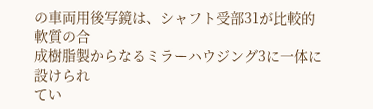の車両用後写鏡は、シャフト受部31が比較的軟質の合
成樹脂製からなるミラーハウジング3に一体に設けられ
てい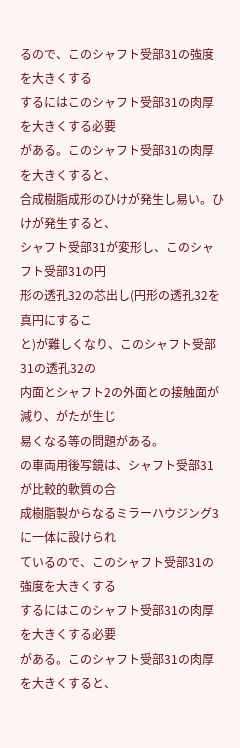るので、このシャフト受部31の強度を大きくする
するにはこのシャフト受部31の肉厚を大きくする必要
がある。このシャフト受部31の肉厚を大きくすると、
合成樹脂成形のひけが発生し易い。ひけが発生すると、
シャフト受部31が変形し、このシャフト受部31の円
形の透孔32の芯出し(円形の透孔32を真円にするこ
と)が難しくなり、このシャフト受部31の透孔32の
内面とシャフト2の外面との接触面が減り、がたが生じ
易くなる等の問題がある。
の車両用後写鏡は、シャフト受部31が比較的軟質の合
成樹脂製からなるミラーハウジング3に一体に設けられ
ているので、このシャフト受部31の強度を大きくする
するにはこのシャフト受部31の肉厚を大きくする必要
がある。このシャフト受部31の肉厚を大きくすると、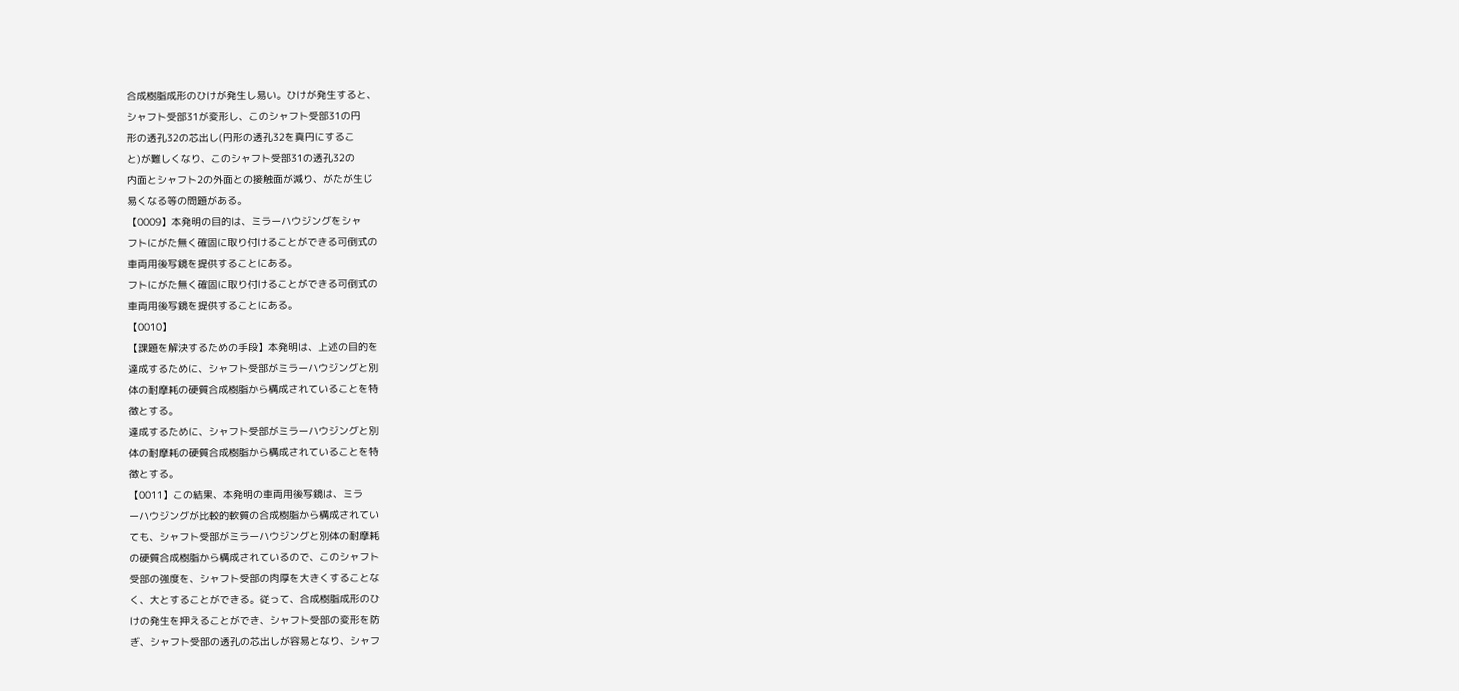合成樹脂成形のひけが発生し易い。ひけが発生すると、
シャフト受部31が変形し、このシャフト受部31の円
形の透孔32の芯出し(円形の透孔32を真円にするこ
と)が難しくなり、このシャフト受部31の透孔32の
内面とシャフト2の外面との接触面が減り、がたが生じ
易くなる等の問題がある。
【0009】本発明の目的は、ミラーハウジングをシャ
フトにがた無く確固に取り付けることができる可倒式の
車両用後写鏡を提供することにある。
フトにがた無く確固に取り付けることができる可倒式の
車両用後写鏡を提供することにある。
【0010】
【課題を解決するための手段】本発明は、上述の目的を
達成するために、シャフト受部がミラーハウジングと別
体の耐摩耗の硬質合成樹脂から構成されていることを特
徴とする。
達成するために、シャフト受部がミラーハウジングと別
体の耐摩耗の硬質合成樹脂から構成されていることを特
徴とする。
【0011】この結果、本発明の車両用後写鏡は、ミラ
ーハウジングが比較的軟質の合成樹脂から構成されてい
ても、シャフト受部がミラーハウジングと別体の耐摩耗
の硬質合成樹脂から構成されているので、このシャフト
受部の強度を、シャフト受部の肉厚を大きくすることな
く、大とすることができる。従って、合成樹脂成形のひ
けの発生を押えることができ、シャフト受部の変形を防
ぎ、シャフト受部の透孔の芯出しが容易となり、シャフ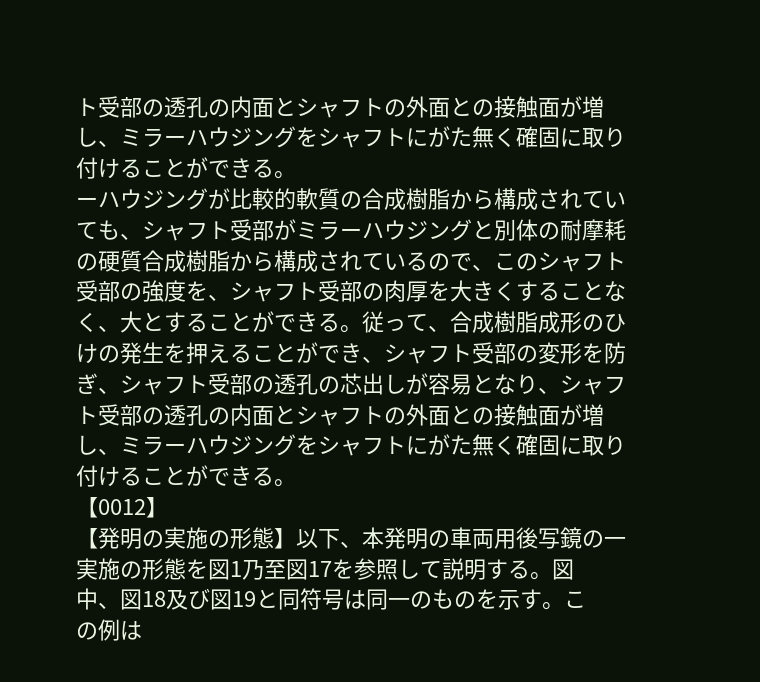ト受部の透孔の内面とシャフトの外面との接触面が増
し、ミラーハウジングをシャフトにがた無く確固に取り
付けることができる。
ーハウジングが比較的軟質の合成樹脂から構成されてい
ても、シャフト受部がミラーハウジングと別体の耐摩耗
の硬質合成樹脂から構成されているので、このシャフト
受部の強度を、シャフト受部の肉厚を大きくすることな
く、大とすることができる。従って、合成樹脂成形のひ
けの発生を押えることができ、シャフト受部の変形を防
ぎ、シャフト受部の透孔の芯出しが容易となり、シャフ
ト受部の透孔の内面とシャフトの外面との接触面が増
し、ミラーハウジングをシャフトにがた無く確固に取り
付けることができる。
【0012】
【発明の実施の形態】以下、本発明の車両用後写鏡の一
実施の形態を図1乃至図17を参照して説明する。図
中、図18及び図19と同符号は同一のものを示す。こ
の例は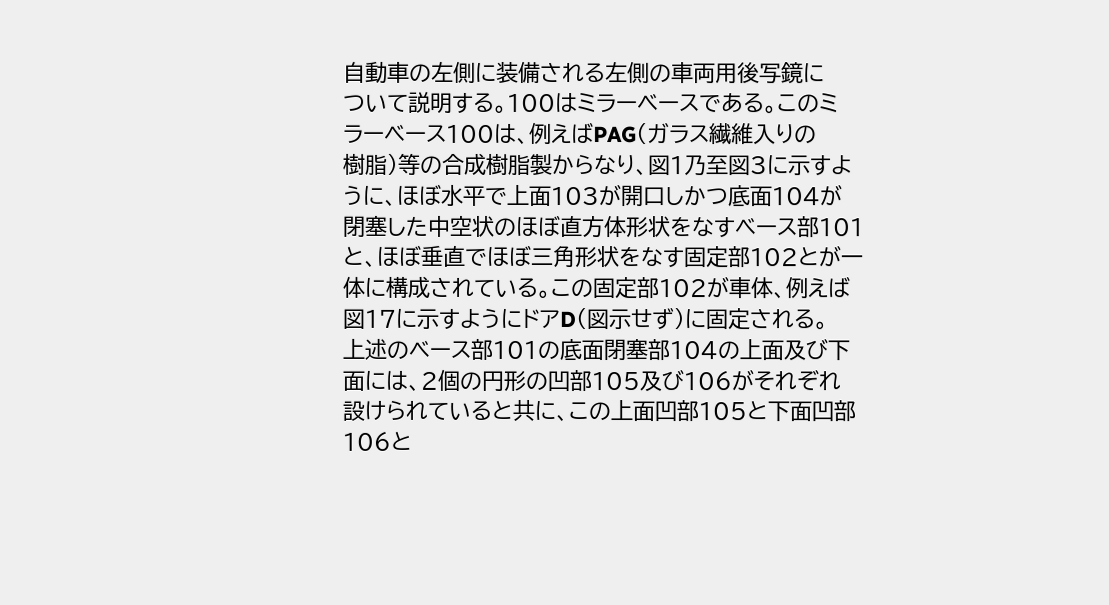自動車の左側に装備される左側の車両用後写鏡に
ついて説明する。100はミラーベースである。このミ
ラーベース100は、例えばPAG(ガラス繊維入りの
樹脂)等の合成樹脂製からなり、図1乃至図3に示すよ
うに、ほぼ水平で上面103が開口しかつ底面104が
閉塞した中空状のほぼ直方体形状をなすベース部101
と、ほぼ垂直でほぼ三角形状をなす固定部102とが一
体に構成されている。この固定部102が車体、例えば
図17に示すようにドアD(図示せず)に固定される。
上述のベース部101の底面閉塞部104の上面及び下
面には、2個の円形の凹部105及び106がそれぞれ
設けられていると共に、この上面凹部105と下面凹部
106と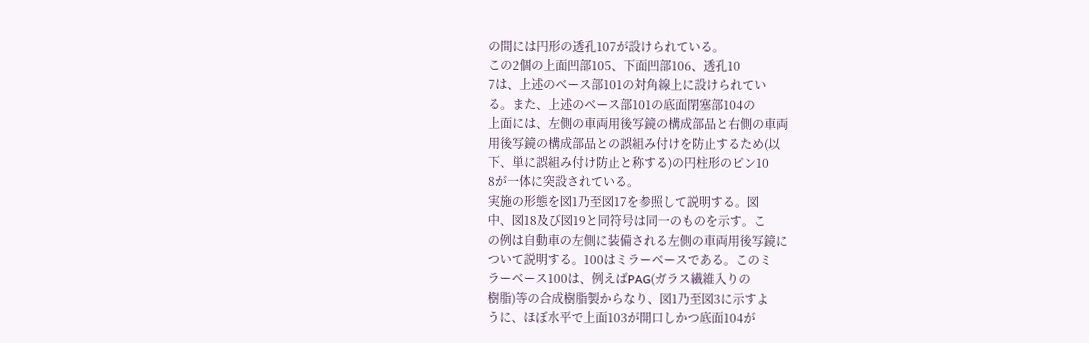の間には円形の透孔107が設けられている。
この2個の上面凹部105、下面凹部106、透孔10
7は、上述のベース部101の対角線上に設けられてい
る。また、上述のベース部101の底面閉塞部104の
上面には、左側の車両用後写鏡の構成部品と右側の車両
用後写鏡の構成部品との誤組み付けを防止するため(以
下、単に誤組み付け防止と称する)の円柱形のピン10
8が一体に突設されている。
実施の形態を図1乃至図17を参照して説明する。図
中、図18及び図19と同符号は同一のものを示す。こ
の例は自動車の左側に装備される左側の車両用後写鏡に
ついて説明する。100はミラーベースである。このミ
ラーベース100は、例えばPAG(ガラス繊維入りの
樹脂)等の合成樹脂製からなり、図1乃至図3に示すよ
うに、ほぼ水平で上面103が開口しかつ底面104が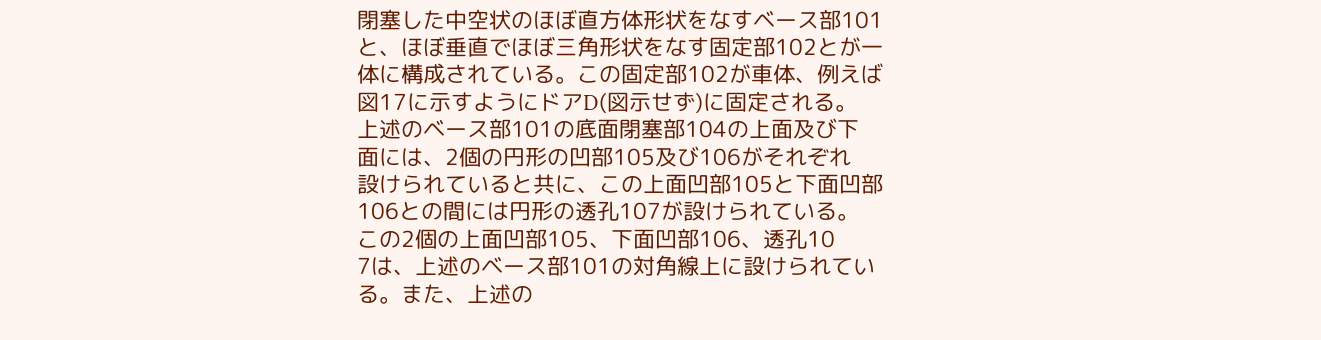閉塞した中空状のほぼ直方体形状をなすベース部101
と、ほぼ垂直でほぼ三角形状をなす固定部102とが一
体に構成されている。この固定部102が車体、例えば
図17に示すようにドアD(図示せず)に固定される。
上述のベース部101の底面閉塞部104の上面及び下
面には、2個の円形の凹部105及び106がそれぞれ
設けられていると共に、この上面凹部105と下面凹部
106との間には円形の透孔107が設けられている。
この2個の上面凹部105、下面凹部106、透孔10
7は、上述のベース部101の対角線上に設けられてい
る。また、上述の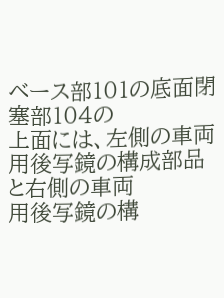ベース部101の底面閉塞部104の
上面には、左側の車両用後写鏡の構成部品と右側の車両
用後写鏡の構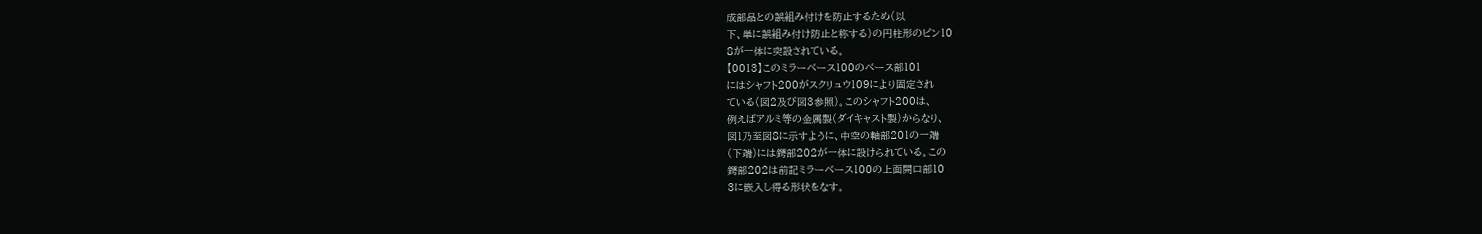成部品との誤組み付けを防止するため(以
下、単に誤組み付け防止と称する)の円柱形のピン10
8が一体に突設されている。
【0013】このミラーベース100のベース部101
にはシャフト200がスクリュウ109により固定され
ている(図2及び図3参照)。このシャフト200は、
例えばアルミ等の金属製(ダイキャスト製)からなり、
図1乃至図8に示すように、中空の軸部201の一端
(下端)には鍔部202が一体に設けられている。この
鍔部202は前記ミラーベース100の上面開口部10
3に嵌入し得る形状をなす。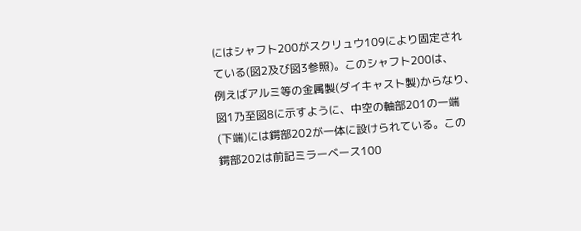にはシャフト200がスクリュウ109により固定され
ている(図2及び図3参照)。このシャフト200は、
例えばアルミ等の金属製(ダイキャスト製)からなり、
図1乃至図8に示すように、中空の軸部201の一端
(下端)には鍔部202が一体に設けられている。この
鍔部202は前記ミラーベース100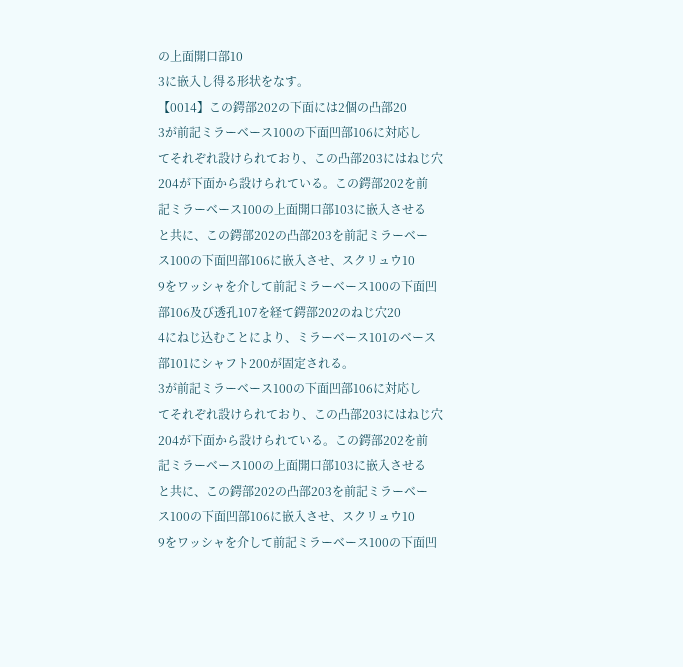の上面開口部10
3に嵌入し得る形状をなす。
【0014】この鍔部202の下面には2個の凸部20
3が前記ミラーベース100の下面凹部106に対応し
てそれぞれ設けられており、この凸部203にはねじ穴
204が下面から設けられている。この鍔部202を前
記ミラーベース100の上面開口部103に嵌入させる
と共に、この鍔部202の凸部203を前記ミラーベー
ス100の下面凹部106に嵌入させ、スクリュウ10
9をワッシャを介して前記ミラーベース100の下面凹
部106及び透孔107を経て鍔部202のねじ穴20
4にねじ込むことにより、ミラーベース101のベース
部101にシャフト200が固定される。
3が前記ミラーベース100の下面凹部106に対応し
てそれぞれ設けられており、この凸部203にはねじ穴
204が下面から設けられている。この鍔部202を前
記ミラーベース100の上面開口部103に嵌入させる
と共に、この鍔部202の凸部203を前記ミラーベー
ス100の下面凹部106に嵌入させ、スクリュウ10
9をワッシャを介して前記ミラーベース100の下面凹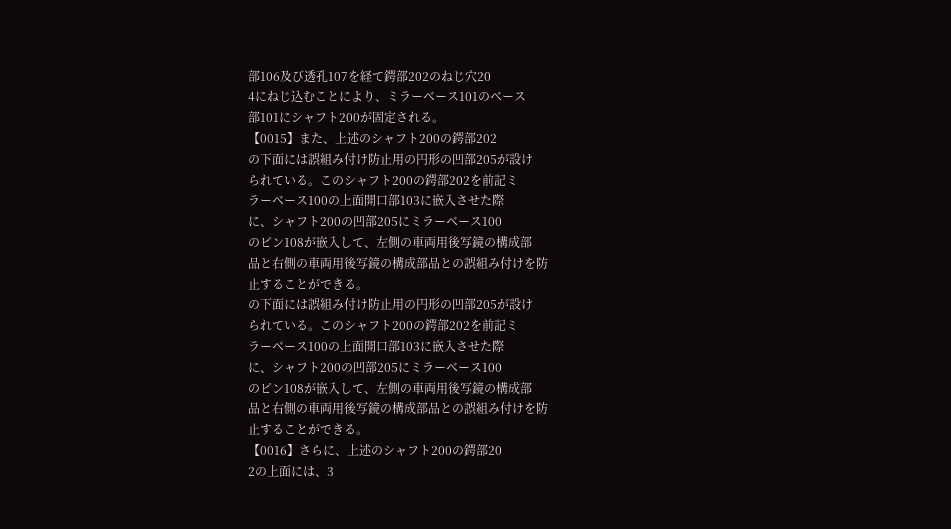部106及び透孔107を経て鍔部202のねじ穴20
4にねじ込むことにより、ミラーベース101のベース
部101にシャフト200が固定される。
【0015】また、上述のシャフト200の鍔部202
の下面には誤組み付け防止用の円形の凹部205が設け
られている。このシャフト200の鍔部202を前記ミ
ラーベース100の上面開口部103に嵌入させた際
に、シャフト200の凹部205にミラーベース100
のピン108が嵌入して、左側の車両用後写鏡の構成部
品と右側の車両用後写鏡の構成部品との誤組み付けを防
止することができる。
の下面には誤組み付け防止用の円形の凹部205が設け
られている。このシャフト200の鍔部202を前記ミ
ラーベース100の上面開口部103に嵌入させた際
に、シャフト200の凹部205にミラーベース100
のピン108が嵌入して、左側の車両用後写鏡の構成部
品と右側の車両用後写鏡の構成部品との誤組み付けを防
止することができる。
【0016】さらに、上述のシャフト200の鍔部20
2の上面には、3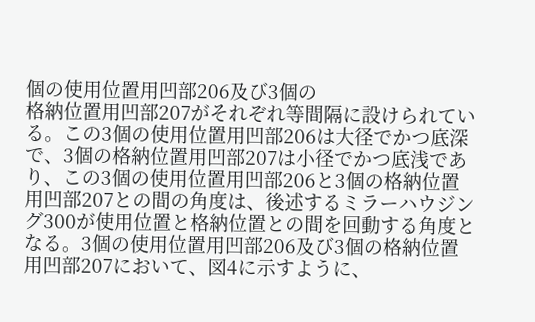個の使用位置用凹部206及び3個の
格納位置用凹部207がそれぞれ等間隔に設けられてい
る。この3個の使用位置用凹部206は大径でかつ底深
で、3個の格納位置用凹部207は小径でかつ底浅であ
り、この3個の使用位置用凹部206と3個の格納位置
用凹部207との間の角度は、後述するミラーハウジン
グ300が使用位置と格納位置との間を回動する角度と
なる。3個の使用位置用凹部206及び3個の格納位置
用凹部207において、図4に示すように、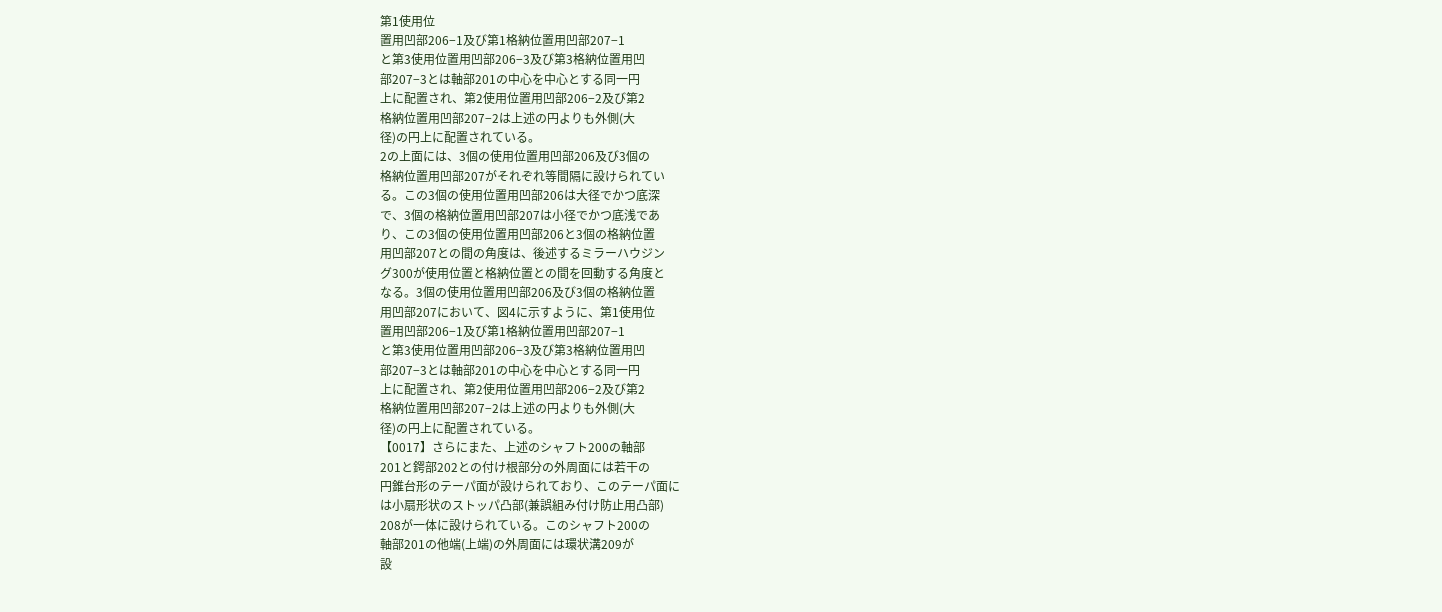第1使用位
置用凹部206−1及び第1格納位置用凹部207−1
と第3使用位置用凹部206−3及び第3格納位置用凹
部207−3とは軸部201の中心を中心とする同一円
上に配置され、第2使用位置用凹部206−2及び第2
格納位置用凹部207−2は上述の円よりも外側(大
径)の円上に配置されている。
2の上面には、3個の使用位置用凹部206及び3個の
格納位置用凹部207がそれぞれ等間隔に設けられてい
る。この3個の使用位置用凹部206は大径でかつ底深
で、3個の格納位置用凹部207は小径でかつ底浅であ
り、この3個の使用位置用凹部206と3個の格納位置
用凹部207との間の角度は、後述するミラーハウジン
グ300が使用位置と格納位置との間を回動する角度と
なる。3個の使用位置用凹部206及び3個の格納位置
用凹部207において、図4に示すように、第1使用位
置用凹部206−1及び第1格納位置用凹部207−1
と第3使用位置用凹部206−3及び第3格納位置用凹
部207−3とは軸部201の中心を中心とする同一円
上に配置され、第2使用位置用凹部206−2及び第2
格納位置用凹部207−2は上述の円よりも外側(大
径)の円上に配置されている。
【0017】さらにまた、上述のシャフト200の軸部
201と鍔部202との付け根部分の外周面には若干の
円錐台形のテーパ面が設けられており、このテーパ面に
は小扇形状のストッパ凸部(兼誤組み付け防止用凸部)
208が一体に設けられている。このシャフト200の
軸部201の他端(上端)の外周面には環状溝209が
設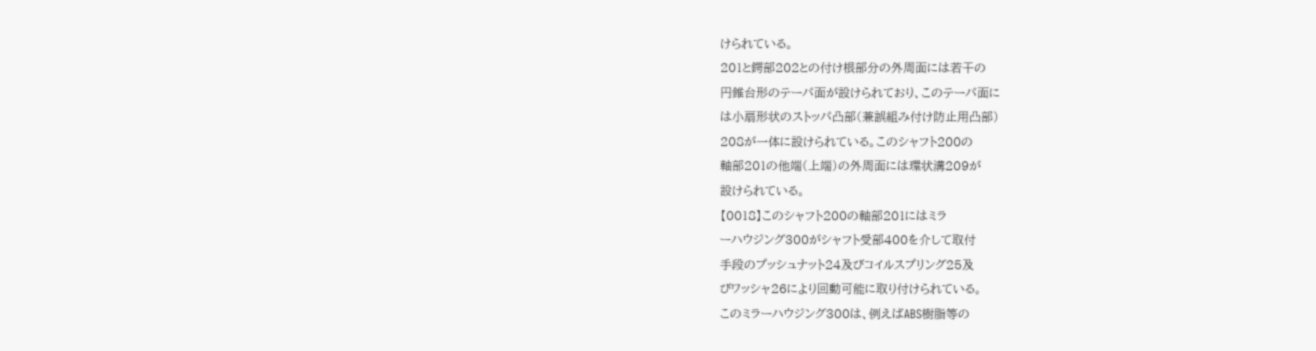けられている。
201と鍔部202との付け根部分の外周面には若干の
円錐台形のテーパ面が設けられており、このテーパ面に
は小扇形状のストッパ凸部(兼誤組み付け防止用凸部)
208が一体に設けられている。このシャフト200の
軸部201の他端(上端)の外周面には環状溝209が
設けられている。
【0018】このシャフト200の軸部201にはミラ
ーハウジング300がシャフト受部400を介して取付
手段のプッシュナット24及びコイルスプリング25及
びワッシャ26により回動可能に取り付けられている。
このミラーハウジング300は、例えばABS樹脂等の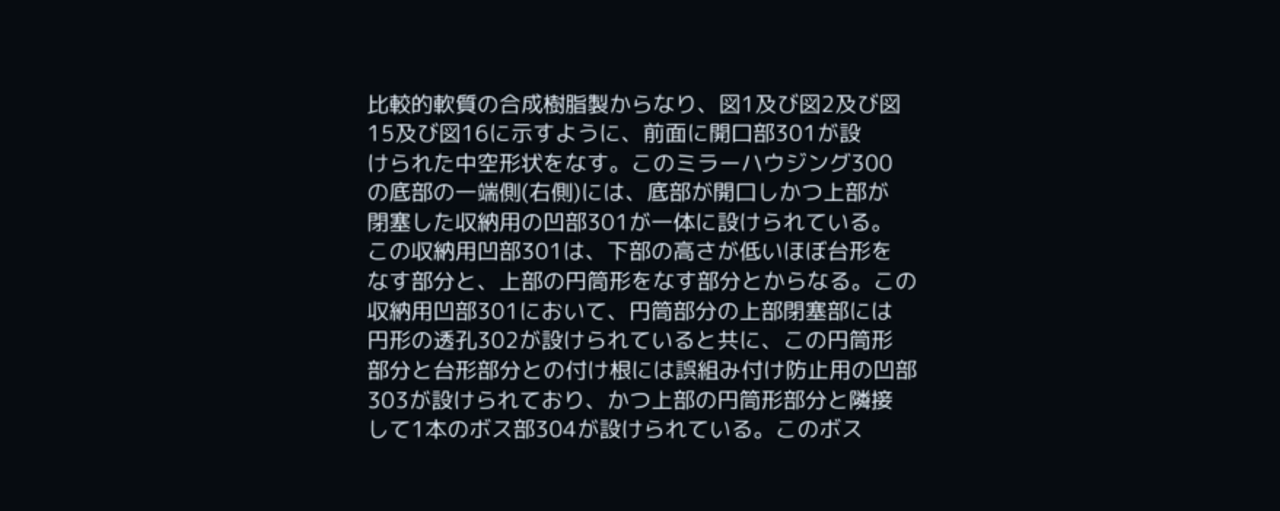比較的軟質の合成樹脂製からなり、図1及び図2及び図
15及び図16に示すように、前面に開口部301が設
けられた中空形状をなす。このミラーハウジング300
の底部の一端側(右側)には、底部が開口しかつ上部が
閉塞した収納用の凹部301が一体に設けられている。
この収納用凹部301は、下部の高さが低いほぼ台形を
なす部分と、上部の円筒形をなす部分とからなる。この
収納用凹部301において、円筒部分の上部閉塞部には
円形の透孔302が設けられていると共に、この円筒形
部分と台形部分との付け根には誤組み付け防止用の凹部
303が設けられており、かつ上部の円筒形部分と隣接
して1本のボス部304が設けられている。このボス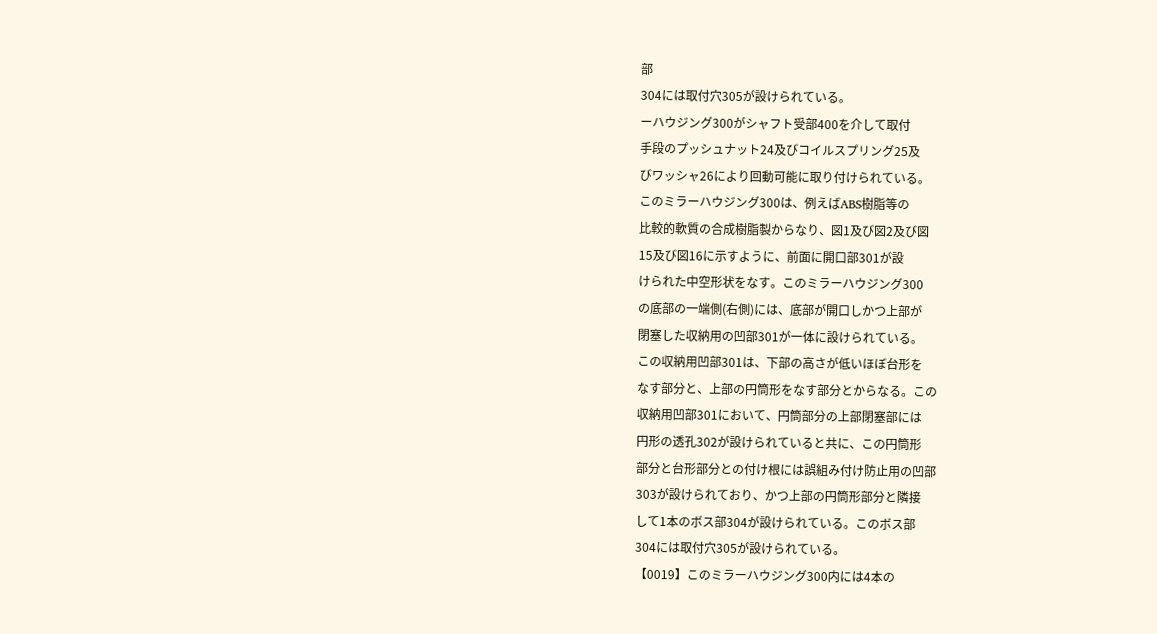部
304には取付穴305が設けられている。
ーハウジング300がシャフト受部400を介して取付
手段のプッシュナット24及びコイルスプリング25及
びワッシャ26により回動可能に取り付けられている。
このミラーハウジング300は、例えばABS樹脂等の
比較的軟質の合成樹脂製からなり、図1及び図2及び図
15及び図16に示すように、前面に開口部301が設
けられた中空形状をなす。このミラーハウジング300
の底部の一端側(右側)には、底部が開口しかつ上部が
閉塞した収納用の凹部301が一体に設けられている。
この収納用凹部301は、下部の高さが低いほぼ台形を
なす部分と、上部の円筒形をなす部分とからなる。この
収納用凹部301において、円筒部分の上部閉塞部には
円形の透孔302が設けられていると共に、この円筒形
部分と台形部分との付け根には誤組み付け防止用の凹部
303が設けられており、かつ上部の円筒形部分と隣接
して1本のボス部304が設けられている。このボス部
304には取付穴305が設けられている。
【0019】このミラーハウジング300内には4本の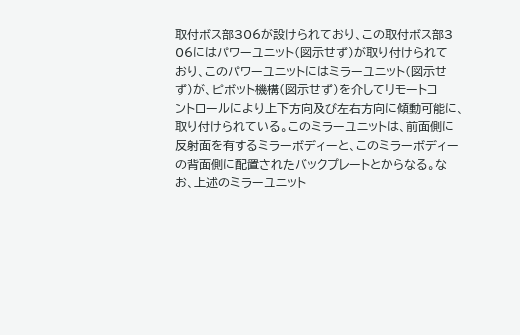取付ボス部306が設けられており、この取付ボス部3
06にはパワーユニット(図示せず)が取り付けられて
おり、このパワーユニットにはミラーユニット(図示せ
ず)が、ピボット機構(図示せず)を介してリモートコ
ントロールにより上下方向及び左右方向に傾動可能に、
取り付けられている。このミラーユニットは、前面側に
反射面を有するミラーボディーと、このミラーボディー
の背面側に配置されたバックプレートとからなる。な
お、上述のミラーユニット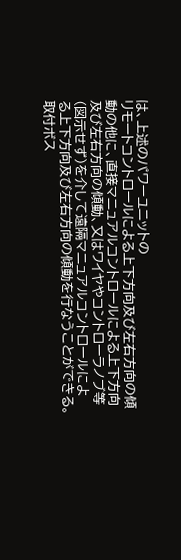は、上述のパワーユニットの
リモートコントロールによる上下方向及び左右方向の傾
動の他に、直接マニュアルコントロールによる上下方向
及び左右方向の傾動、又はワイヤやコントローラノブ等
(図示せず)を介して遠隔マニュアルコントロールによ
る上下方向及び左右方向の傾動を行なうことができる。
取付ボス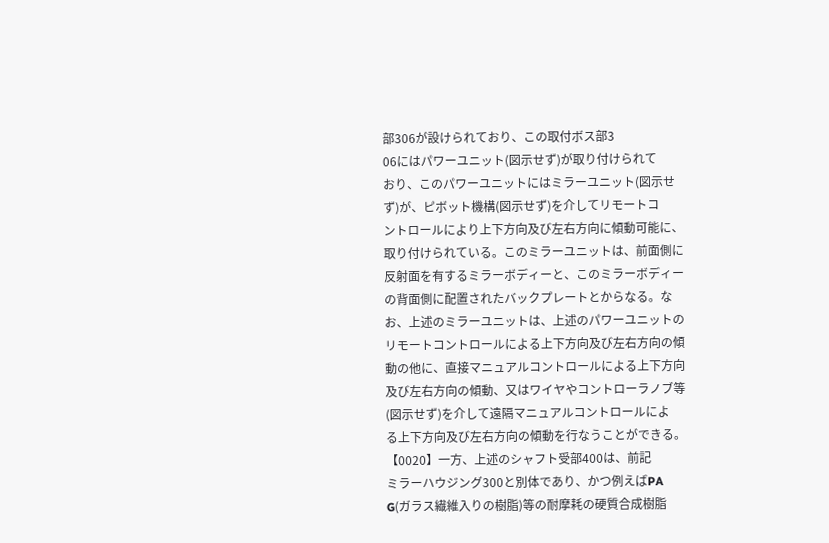部306が設けられており、この取付ボス部3
06にはパワーユニット(図示せず)が取り付けられて
おり、このパワーユニットにはミラーユニット(図示せ
ず)が、ピボット機構(図示せず)を介してリモートコ
ントロールにより上下方向及び左右方向に傾動可能に、
取り付けられている。このミラーユニットは、前面側に
反射面を有するミラーボディーと、このミラーボディー
の背面側に配置されたバックプレートとからなる。な
お、上述のミラーユニットは、上述のパワーユニットの
リモートコントロールによる上下方向及び左右方向の傾
動の他に、直接マニュアルコントロールによる上下方向
及び左右方向の傾動、又はワイヤやコントローラノブ等
(図示せず)を介して遠隔マニュアルコントロールによ
る上下方向及び左右方向の傾動を行なうことができる。
【0020】一方、上述のシャフト受部400は、前記
ミラーハウジング300と別体であり、かつ例えばPA
G(ガラス繊維入りの樹脂)等の耐摩耗の硬質合成樹脂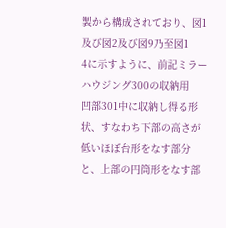製から構成されており、図1及び図2及び図9乃至図1
4に示すように、前記ミラーハウジング300の収納用
凹部301中に収納し得る形状、すなわち下部の高さが
低いほぼ台形をなす部分と、上部の円筒形をなす部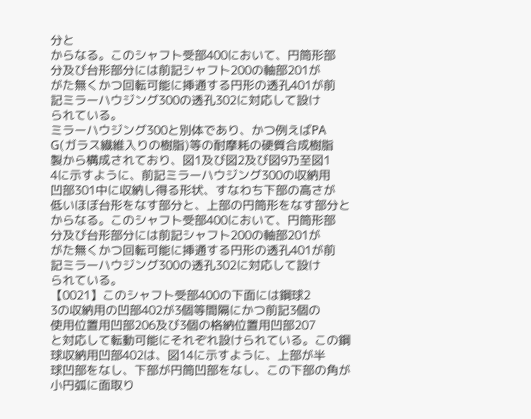分と
からなる。このシャフト受部400において、円筒形部
分及び台形部分には前記シャフト200の軸部201が
がた無くかつ回転可能に挿通する円形の透孔401が前
記ミラーハウジング300の透孔302に対応して設け
られている。
ミラーハウジング300と別体であり、かつ例えばPA
G(ガラス繊維入りの樹脂)等の耐摩耗の硬質合成樹脂
製から構成されており、図1及び図2及び図9乃至図1
4に示すように、前記ミラーハウジング300の収納用
凹部301中に収納し得る形状、すなわち下部の高さが
低いほぼ台形をなす部分と、上部の円筒形をなす部分と
からなる。このシャフト受部400において、円筒形部
分及び台形部分には前記シャフト200の軸部201が
がた無くかつ回転可能に挿通する円形の透孔401が前
記ミラーハウジング300の透孔302に対応して設け
られている。
【0021】このシャフト受部400の下面には鋼球2
3の収納用の凹部402が3個等間隔にかつ前記3個の
使用位置用凹部206及び3個の格納位置用凹部207
と対応して転動可能にそれぞれ設けられている。この鋼
球収納用凹部402は、図14に示すように、上部が半
球凹部をなし、下部が円筒凹部をなし、この下部の角が
小円弧に面取り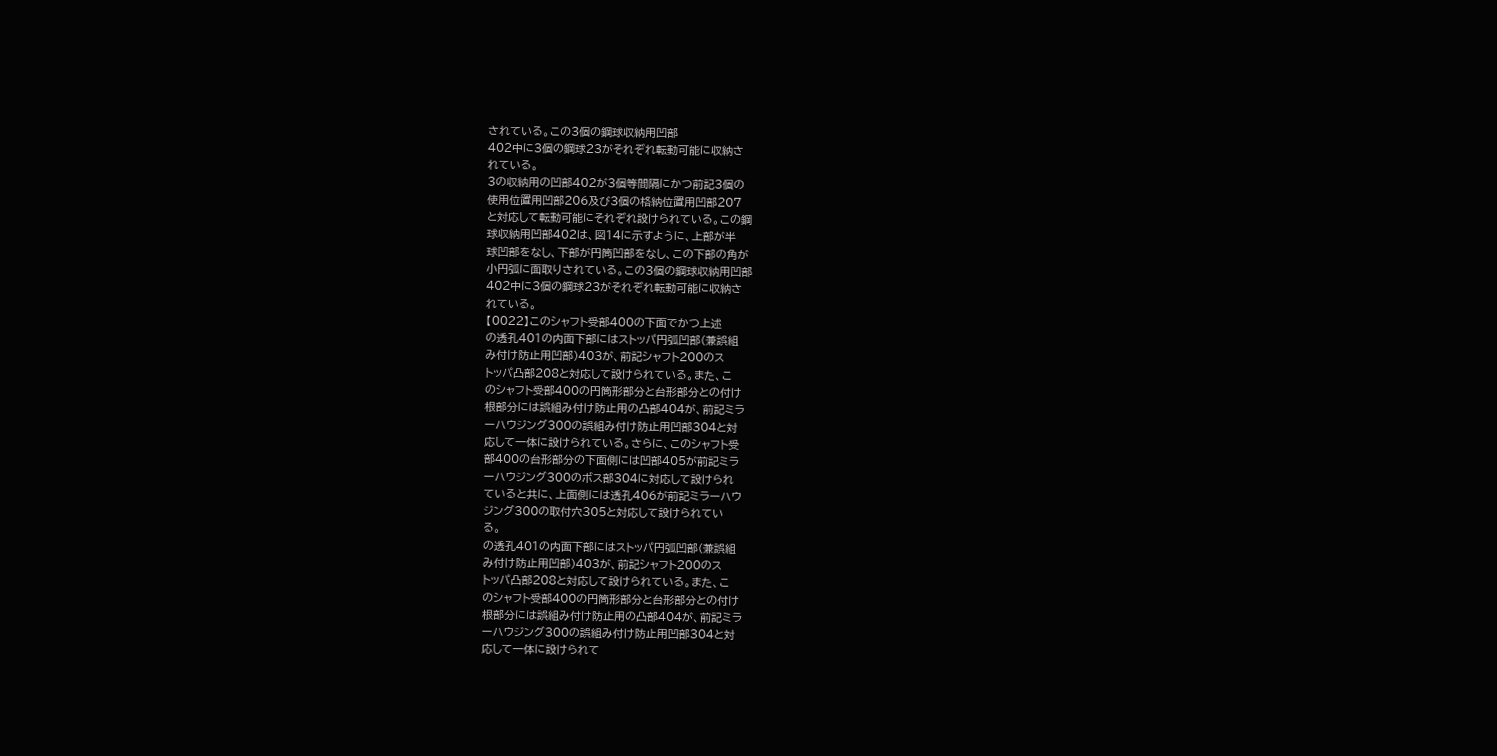されている。この3個の鋼球収納用凹部
402中に3個の鋼球23がそれぞれ転動可能に収納さ
れている。
3の収納用の凹部402が3個等間隔にかつ前記3個の
使用位置用凹部206及び3個の格納位置用凹部207
と対応して転動可能にそれぞれ設けられている。この鋼
球収納用凹部402は、図14に示すように、上部が半
球凹部をなし、下部が円筒凹部をなし、この下部の角が
小円弧に面取りされている。この3個の鋼球収納用凹部
402中に3個の鋼球23がそれぞれ転動可能に収納さ
れている。
【0022】このシャフト受部400の下面でかつ上述
の透孔401の内面下部にはストッパ円弧凹部(兼誤組
み付け防止用凹部)403が、前記シャフト200のス
トッパ凸部208と対応して設けられている。また、こ
のシャフト受部400の円筒形部分と台形部分との付け
根部分には誤組み付け防止用の凸部404が、前記ミラ
ーハウジング300の誤組み付け防止用凹部304と対
応して一体に設けられている。さらに、このシャフト受
部400の台形部分の下面側には凹部405が前記ミラ
ーハウジング300のボス部304に対応して設けられ
ていると共に、上面側には透孔406が前記ミラーハウ
ジング300の取付穴305と対応して設けられてい
る。
の透孔401の内面下部にはストッパ円弧凹部(兼誤組
み付け防止用凹部)403が、前記シャフト200のス
トッパ凸部208と対応して設けられている。また、こ
のシャフト受部400の円筒形部分と台形部分との付け
根部分には誤組み付け防止用の凸部404が、前記ミラ
ーハウジング300の誤組み付け防止用凹部304と対
応して一体に設けられて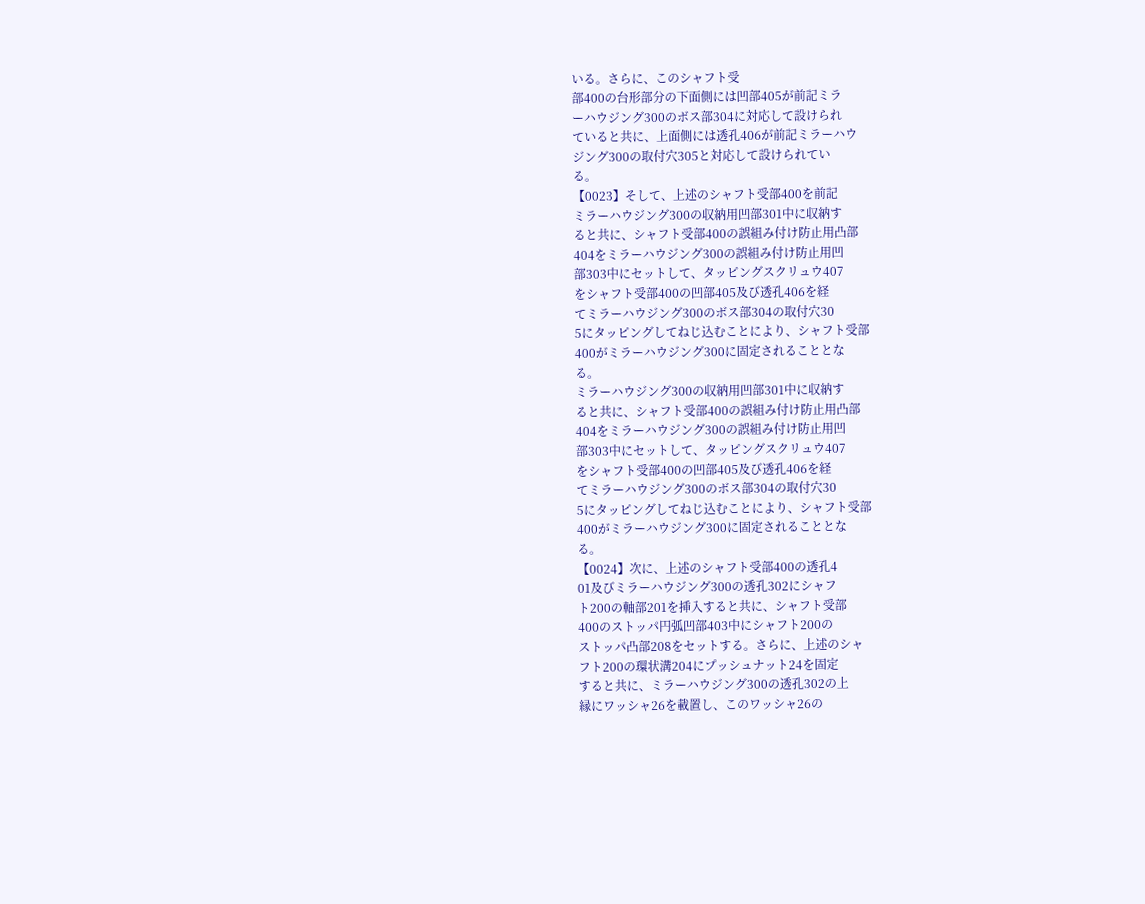いる。さらに、このシャフト受
部400の台形部分の下面側には凹部405が前記ミラ
ーハウジング300のボス部304に対応して設けられ
ていると共に、上面側には透孔406が前記ミラーハウ
ジング300の取付穴305と対応して設けられてい
る。
【0023】そして、上述のシャフト受部400を前記
ミラーハウジング300の収納用凹部301中に収納す
ると共に、シャフト受部400の誤組み付け防止用凸部
404をミラーハウジング300の誤組み付け防止用凹
部303中にセットして、タッピングスクリュウ407
をシャフト受部400の凹部405及び透孔406を経
てミラーハウジング300のボス部304の取付穴30
5にタッピングしてねじ込むことにより、シャフト受部
400がミラーハウジング300に固定されることとな
る。
ミラーハウジング300の収納用凹部301中に収納す
ると共に、シャフト受部400の誤組み付け防止用凸部
404をミラーハウジング300の誤組み付け防止用凹
部303中にセットして、タッピングスクリュウ407
をシャフト受部400の凹部405及び透孔406を経
てミラーハウジング300のボス部304の取付穴30
5にタッピングしてねじ込むことにより、シャフト受部
400がミラーハウジング300に固定されることとな
る。
【0024】次に、上述のシャフト受部400の透孔4
01及びミラーハウジング300の透孔302にシャフ
ト200の軸部201を挿入すると共に、シャフト受部
400のストッパ円弧凹部403中にシャフト200の
ストッパ凸部208をセットする。さらに、上述のシャ
フト200の環状溝204にプッシュナット24を固定
すると共に、ミラーハウジング300の透孔302の上
縁にワッシャ26を載置し、このワッシャ26の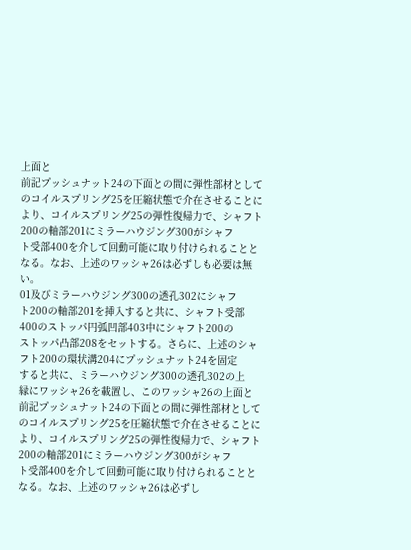上面と
前記プッシュナット24の下面との間に弾性部材として
のコイルスプリング25を圧縮状態で介在させることに
より、コイルスプリング25の弾性復帰力で、シャフト
200の軸部201にミラーハウジング300がシャフ
ト受部400を介して回動可能に取り付けられることと
なる。なお、上述のワッシャ26は必ずしも必要は無
い。
01及びミラーハウジング300の透孔302にシャフ
ト200の軸部201を挿入すると共に、シャフト受部
400のストッパ円弧凹部403中にシャフト200の
ストッパ凸部208をセットする。さらに、上述のシャ
フト200の環状溝204にプッシュナット24を固定
すると共に、ミラーハウジング300の透孔302の上
縁にワッシャ26を載置し、このワッシャ26の上面と
前記プッシュナット24の下面との間に弾性部材として
のコイルスプリング25を圧縮状態で介在させることに
より、コイルスプリング25の弾性復帰力で、シャフト
200の軸部201にミラーハウジング300がシャフ
ト受部400を介して回動可能に取り付けられることと
なる。なお、上述のワッシャ26は必ずし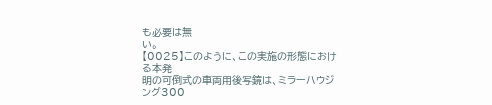も必要は無
い。
【0025】このように、この実施の形態における本発
明の可倒式の車両用後写鏡は、ミラーハウジング300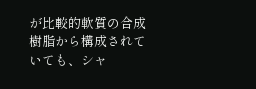が比較的軟質の合成樹脂から構成されていても、シャ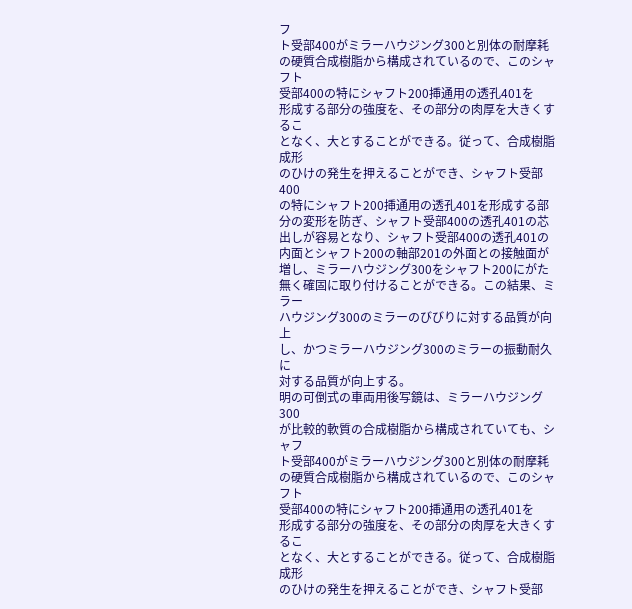フ
ト受部400がミラーハウジング300と別体の耐摩耗
の硬質合成樹脂から構成されているので、このシャフト
受部400の特にシャフト200挿通用の透孔401を
形成する部分の強度を、その部分の肉厚を大きくするこ
となく、大とすることができる。従って、合成樹脂成形
のひけの発生を押えることができ、シャフト受部400
の特にシャフト200挿通用の透孔401を形成する部
分の変形を防ぎ、シャフト受部400の透孔401の芯
出しが容易となり、シャフト受部400の透孔401の
内面とシャフト200の軸部201の外面との接触面が
増し、ミラーハウジング300をシャフト200にがた
無く確固に取り付けることができる。この結果、ミラー
ハウジング300のミラーのびびりに対する品質が向上
し、かつミラーハウジング300のミラーの振動耐久に
対する品質が向上する。
明の可倒式の車両用後写鏡は、ミラーハウジング300
が比較的軟質の合成樹脂から構成されていても、シャフ
ト受部400がミラーハウジング300と別体の耐摩耗
の硬質合成樹脂から構成されているので、このシャフト
受部400の特にシャフト200挿通用の透孔401を
形成する部分の強度を、その部分の肉厚を大きくするこ
となく、大とすることができる。従って、合成樹脂成形
のひけの発生を押えることができ、シャフト受部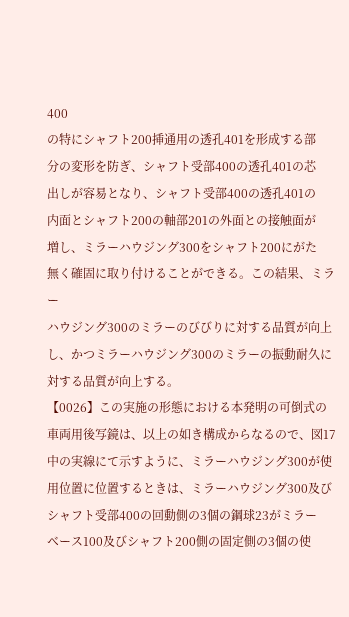400
の特にシャフト200挿通用の透孔401を形成する部
分の変形を防ぎ、シャフト受部400の透孔401の芯
出しが容易となり、シャフト受部400の透孔401の
内面とシャフト200の軸部201の外面との接触面が
増し、ミラーハウジング300をシャフト200にがた
無く確固に取り付けることができる。この結果、ミラー
ハウジング300のミラーのびびりに対する品質が向上
し、かつミラーハウジング300のミラーの振動耐久に
対する品質が向上する。
【0026】この実施の形態における本発明の可倒式の
車両用後写鏡は、以上の如き構成からなるので、図17
中の実線にて示すように、ミラーハウジング300が使
用位置に位置するときは、ミラーハウジング300及び
シャフト受部400の回動側の3個の鋼球23がミラー
ベース100及びシャフト200側の固定側の3個の使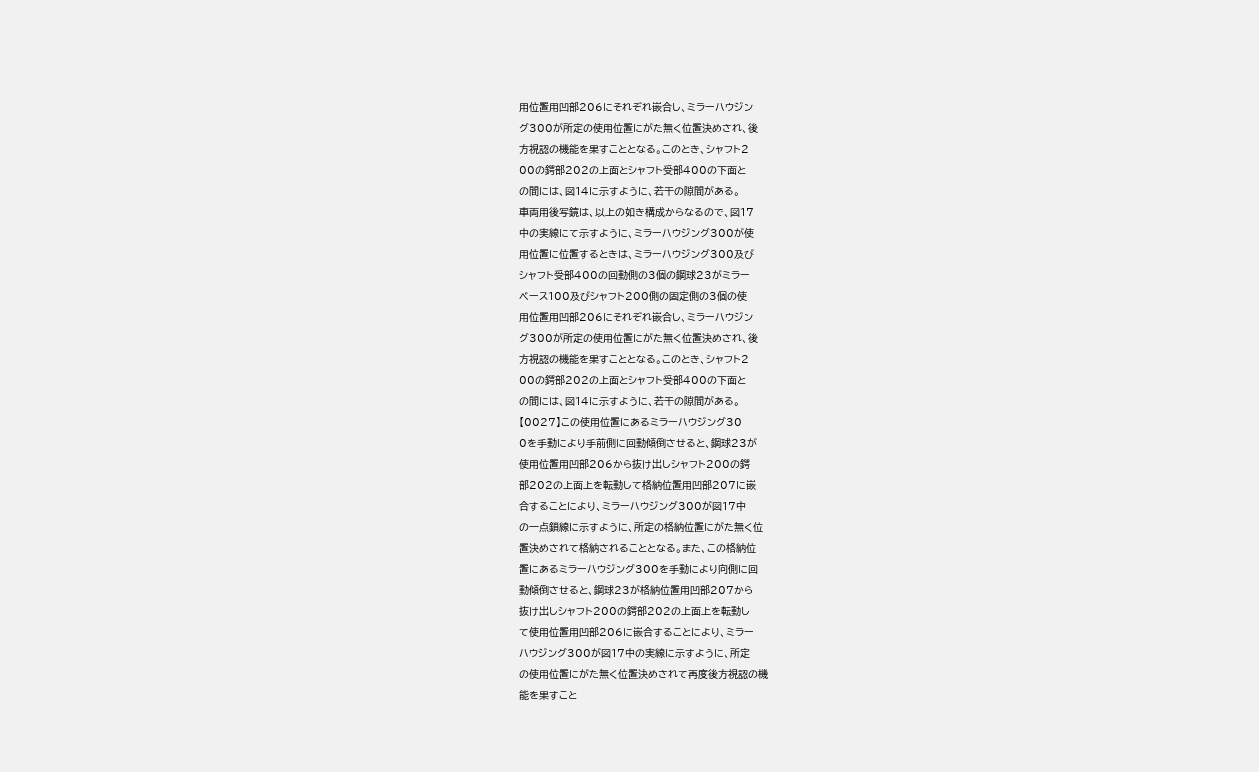用位置用凹部206にそれぞれ嵌合し、ミラーハウジン
グ300が所定の使用位置にがた無く位置決めされ、後
方視認の機能を果すこととなる。このとき、シャフト2
00の鍔部202の上面とシャフト受部400の下面と
の間には、図14に示すように、若干の隙間がある。
車両用後写鏡は、以上の如き構成からなるので、図17
中の実線にて示すように、ミラーハウジング300が使
用位置に位置するときは、ミラーハウジング300及び
シャフト受部400の回動側の3個の鋼球23がミラー
ベース100及びシャフト200側の固定側の3個の使
用位置用凹部206にそれぞれ嵌合し、ミラーハウジン
グ300が所定の使用位置にがた無く位置決めされ、後
方視認の機能を果すこととなる。このとき、シャフト2
00の鍔部202の上面とシャフト受部400の下面と
の間には、図14に示すように、若干の隙間がある。
【0027】この使用位置にあるミラーハウジング30
0を手動により手前側に回動傾倒させると、鋼球23が
使用位置用凹部206から抜け出しシャフト200の鍔
部202の上面上を転動して格納位置用凹部207に嵌
合することにより、ミラーハウジング300が図17中
の一点鎖線に示すように、所定の格納位置にがた無く位
置決めされて格納されることとなる。また、この格納位
置にあるミラーハウジング300を手動により向側に回
動傾倒させると、鋼球23が格納位置用凹部207から
抜け出しシャフト200の鍔部202の上面上を転動し
て使用位置用凹部206に嵌合することにより、ミラー
ハウジング300が図17中の実線に示すように、所定
の使用位置にがた無く位置決めされて再度後方視認の機
能を果すこと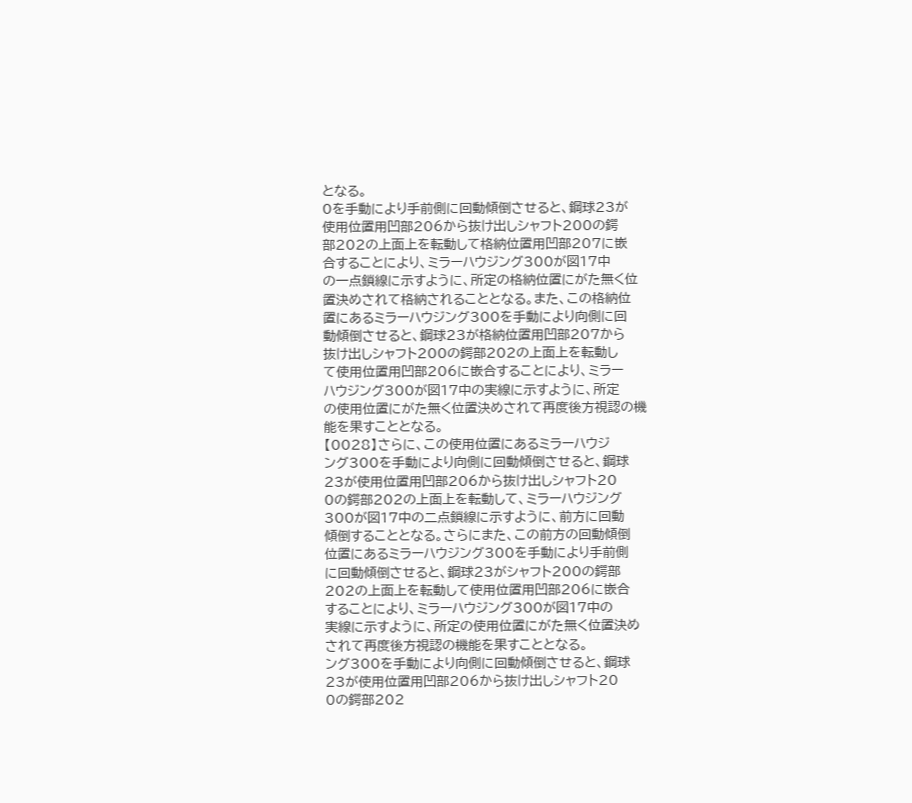となる。
0を手動により手前側に回動傾倒させると、鋼球23が
使用位置用凹部206から抜け出しシャフト200の鍔
部202の上面上を転動して格納位置用凹部207に嵌
合することにより、ミラーハウジング300が図17中
の一点鎖線に示すように、所定の格納位置にがた無く位
置決めされて格納されることとなる。また、この格納位
置にあるミラーハウジング300を手動により向側に回
動傾倒させると、鋼球23が格納位置用凹部207から
抜け出しシャフト200の鍔部202の上面上を転動し
て使用位置用凹部206に嵌合することにより、ミラー
ハウジング300が図17中の実線に示すように、所定
の使用位置にがた無く位置決めされて再度後方視認の機
能を果すこととなる。
【0028】さらに、この使用位置にあるミラーハウジ
ング300を手動により向側に回動傾倒させると、鋼球
23が使用位置用凹部206から抜け出しシャフト20
0の鍔部202の上面上を転動して、ミラーハウジング
300が図17中の二点鎖線に示すように、前方に回動
傾倒することとなる。さらにまた、この前方の回動傾倒
位置にあるミラーハウジング300を手動により手前側
に回動傾倒させると、鋼球23がシャフト200の鍔部
202の上面上を転動して使用位置用凹部206に嵌合
することにより、ミラーハウジング300が図17中の
実線に示すように、所定の使用位置にがた無く位置決め
されて再度後方視認の機能を果すこととなる。
ング300を手動により向側に回動傾倒させると、鋼球
23が使用位置用凹部206から抜け出しシャフト20
0の鍔部202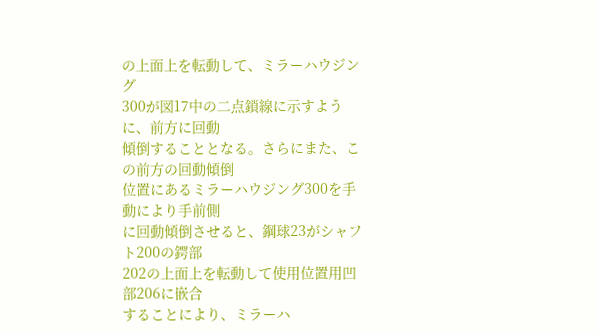の上面上を転動して、ミラーハウジング
300が図17中の二点鎖線に示すように、前方に回動
傾倒することとなる。さらにまた、この前方の回動傾倒
位置にあるミラーハウジング300を手動により手前側
に回動傾倒させると、鋼球23がシャフト200の鍔部
202の上面上を転動して使用位置用凹部206に嵌合
することにより、ミラーハ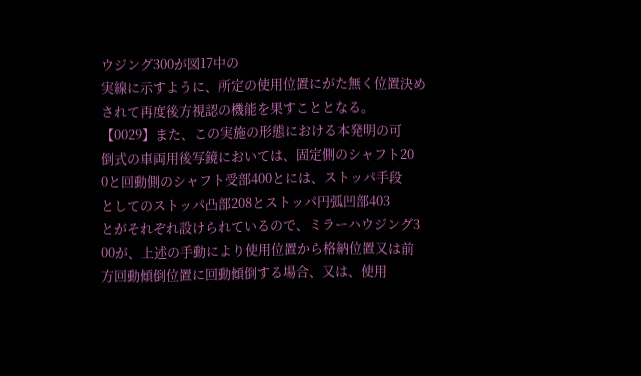ウジング300が図17中の
実線に示すように、所定の使用位置にがた無く位置決め
されて再度後方視認の機能を果すこととなる。
【0029】また、この実施の形態における本発明の可
倒式の車両用後写鏡においては、固定側のシャフト20
0と回動側のシャフト受部400とには、ストッパ手段
としてのストッパ凸部208とストッパ円弧凹部403
とがそれぞれ設けられているので、ミラーハウジング3
00が、上述の手動により使用位置から格納位置又は前
方回動傾倒位置に回動傾倒する場合、又は、使用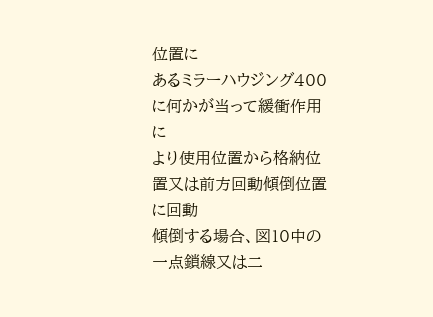位置に
あるミラーハウジング400に何かが当って緩衝作用に
より使用位置から格納位置又は前方回動傾倒位置に回動
傾倒する場合、図10中の一点鎖線又は二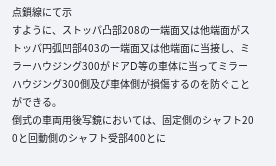点鎖線にて示
すように、ストッパ凸部208の一端面又は他端面がス
トッパ円弧凹部403の一端面又は他端面に当接し、ミ
ラーハウジング300がドアD等の車体に当ってミラー
ハウジング300側及び車体側が損傷するのを防ぐこと
ができる。
倒式の車両用後写鏡においては、固定側のシャフト20
0と回動側のシャフト受部400とに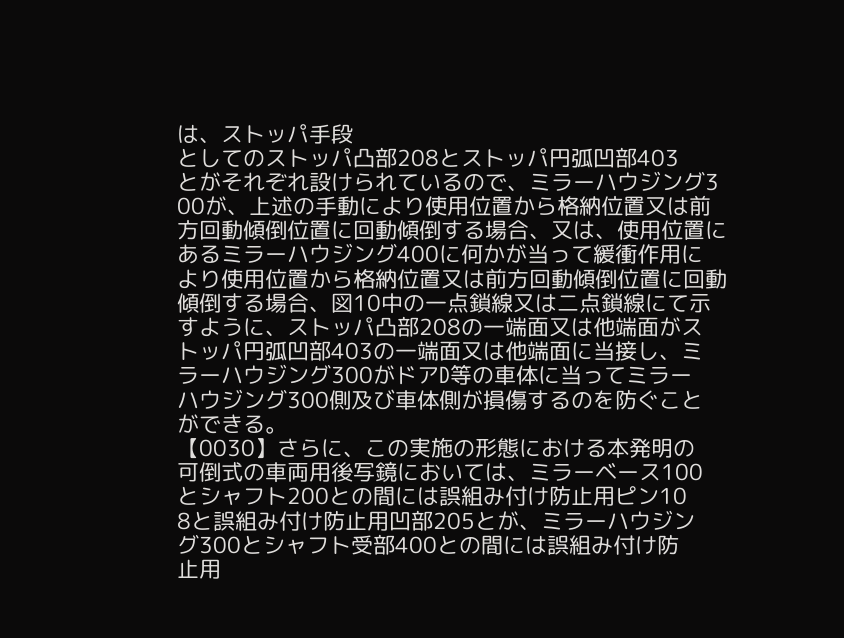は、ストッパ手段
としてのストッパ凸部208とストッパ円弧凹部403
とがそれぞれ設けられているので、ミラーハウジング3
00が、上述の手動により使用位置から格納位置又は前
方回動傾倒位置に回動傾倒する場合、又は、使用位置に
あるミラーハウジング400に何かが当って緩衝作用に
より使用位置から格納位置又は前方回動傾倒位置に回動
傾倒する場合、図10中の一点鎖線又は二点鎖線にて示
すように、ストッパ凸部208の一端面又は他端面がス
トッパ円弧凹部403の一端面又は他端面に当接し、ミ
ラーハウジング300がドアD等の車体に当ってミラー
ハウジング300側及び車体側が損傷するのを防ぐこと
ができる。
【0030】さらに、この実施の形態における本発明の
可倒式の車両用後写鏡においては、ミラーベース100
とシャフト200との間には誤組み付け防止用ピン10
8と誤組み付け防止用凹部205とが、ミラーハウジン
グ300とシャフト受部400との間には誤組み付け防
止用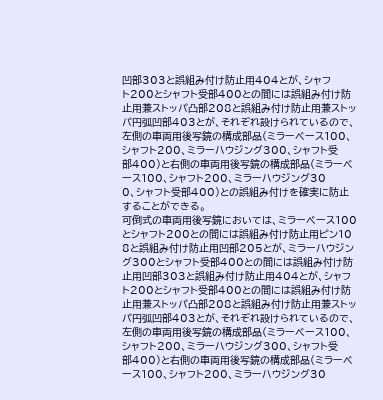凹部303と誤組み付け防止用404とが、シャフ
ト200とシャフト受部400との間には誤組み付け防
止用兼ストッパ凸部208と誤組み付け防止用兼ストッ
パ円弧凹部403とが、それぞれ設けられているので、
左側の車両用後写鏡の構成部品(ミラーベース100、
シャフト200、ミラーハウジング300、シャフト受
部400)と右側の車両用後写鏡の構成部品(ミラーベ
ース100、シャフト200、ミラーハウジング30
0、シャフト受部400)との誤組み付けを確実に防止
することができる。
可倒式の車両用後写鏡においては、ミラーベース100
とシャフト200との間には誤組み付け防止用ピン10
8と誤組み付け防止用凹部205とが、ミラーハウジン
グ300とシャフト受部400との間には誤組み付け防
止用凹部303と誤組み付け防止用404とが、シャフ
ト200とシャフト受部400との間には誤組み付け防
止用兼ストッパ凸部208と誤組み付け防止用兼ストッ
パ円弧凹部403とが、それぞれ設けられているので、
左側の車両用後写鏡の構成部品(ミラーベース100、
シャフト200、ミラーハウジング300、シャフト受
部400)と右側の車両用後写鏡の構成部品(ミラーベ
ース100、シャフト200、ミラーハウジング30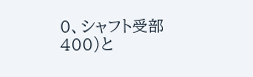0、シャフト受部400)と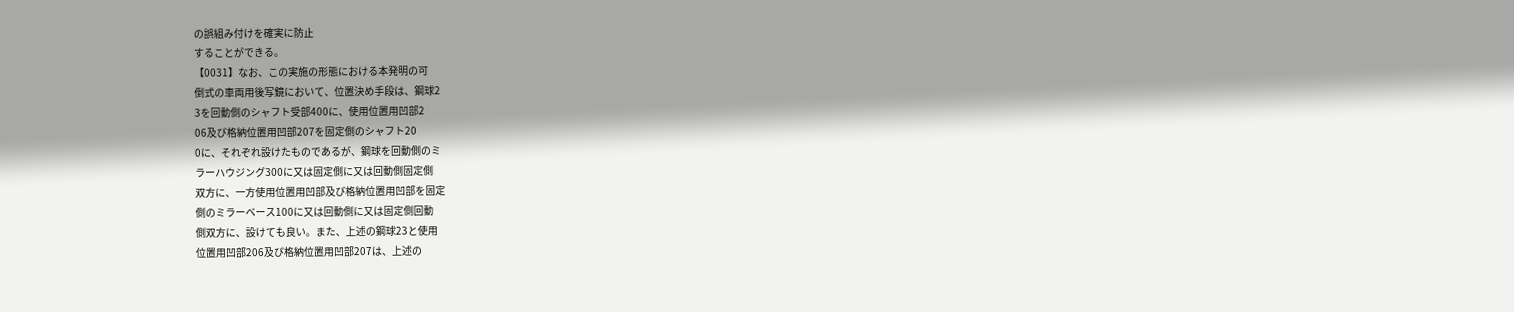の誤組み付けを確実に防止
することができる。
【0031】なお、この実施の形態における本発明の可
倒式の車両用後写鏡において、位置決め手段は、鋼球2
3を回動側のシャフト受部400に、使用位置用凹部2
06及び格納位置用凹部207を固定側のシャフト20
0に、それぞれ設けたものであるが、鋼球を回動側のミ
ラーハウジング300に又は固定側に又は回動側固定側
双方に、一方使用位置用凹部及び格納位置用凹部を固定
側のミラーベース100に又は回動側に又は固定側回動
側双方に、設けても良い。また、上述の鋼球23と使用
位置用凹部206及び格納位置用凹部207は、上述の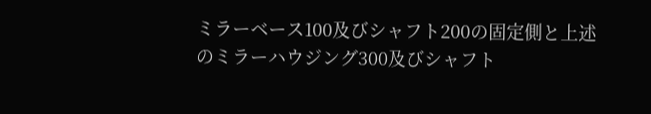ミラーベース100及びシャフト200の固定側と上述
のミラーハウジング300及びシャフト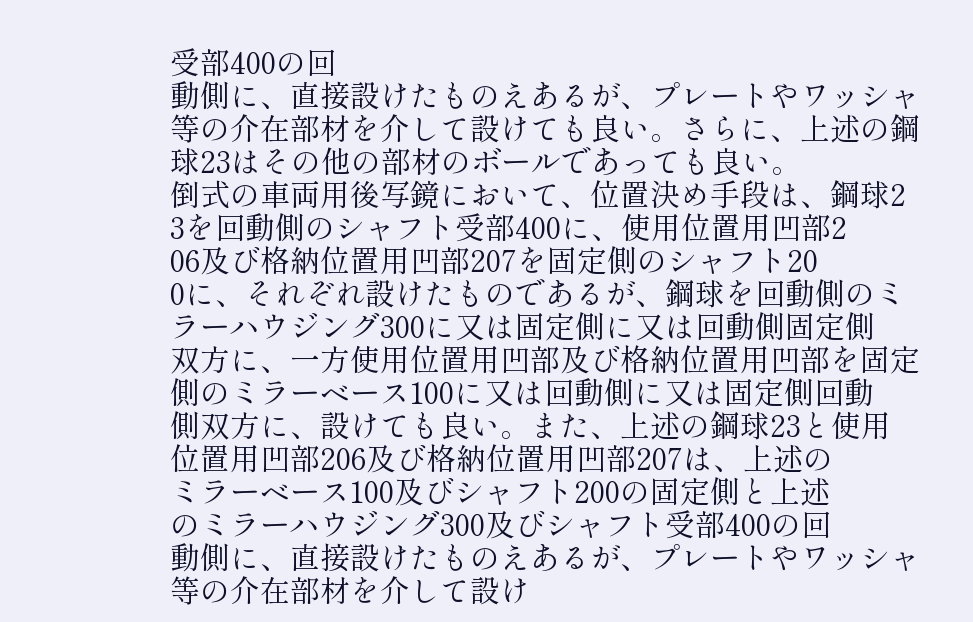受部400の回
動側に、直接設けたものえあるが、プレートやワッシャ
等の介在部材を介して設けても良い。さらに、上述の鋼
球23はその他の部材のボールであっても良い。
倒式の車両用後写鏡において、位置決め手段は、鋼球2
3を回動側のシャフト受部400に、使用位置用凹部2
06及び格納位置用凹部207を固定側のシャフト20
0に、それぞれ設けたものであるが、鋼球を回動側のミ
ラーハウジング300に又は固定側に又は回動側固定側
双方に、一方使用位置用凹部及び格納位置用凹部を固定
側のミラーベース100に又は回動側に又は固定側回動
側双方に、設けても良い。また、上述の鋼球23と使用
位置用凹部206及び格納位置用凹部207は、上述の
ミラーベース100及びシャフト200の固定側と上述
のミラーハウジング300及びシャフト受部400の回
動側に、直接設けたものえあるが、プレートやワッシャ
等の介在部材を介して設け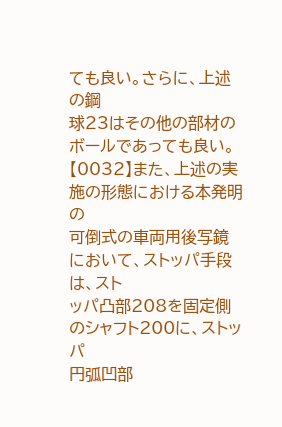ても良い。さらに、上述の鋼
球23はその他の部材のボールであっても良い。
【0032】また、上述の実施の形態における本発明の
可倒式の車両用後写鏡において、ストッパ手段は、スト
ッパ凸部208を固定側のシャフト200に、ストッパ
円弧凹部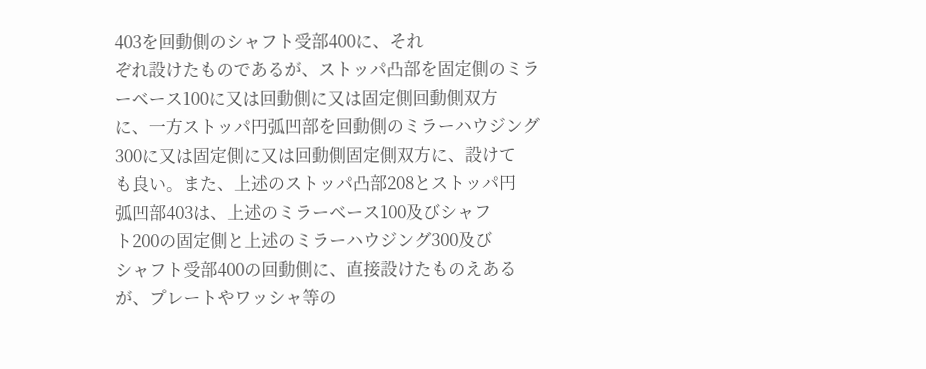403を回動側のシャフト受部400に、それ
ぞれ設けたものであるが、ストッパ凸部を固定側のミラ
ーベース100に又は回動側に又は固定側回動側双方
に、一方ストッパ円弧凹部を回動側のミラーハウジング
300に又は固定側に又は回動側固定側双方に、設けて
も良い。また、上述のストッパ凸部208とストッパ円
弧凹部403は、上述のミラーベース100及びシャフ
ト200の固定側と上述のミラーハウジング300及び
シャフト受部400の回動側に、直接設けたものえある
が、プレートやワッシャ等の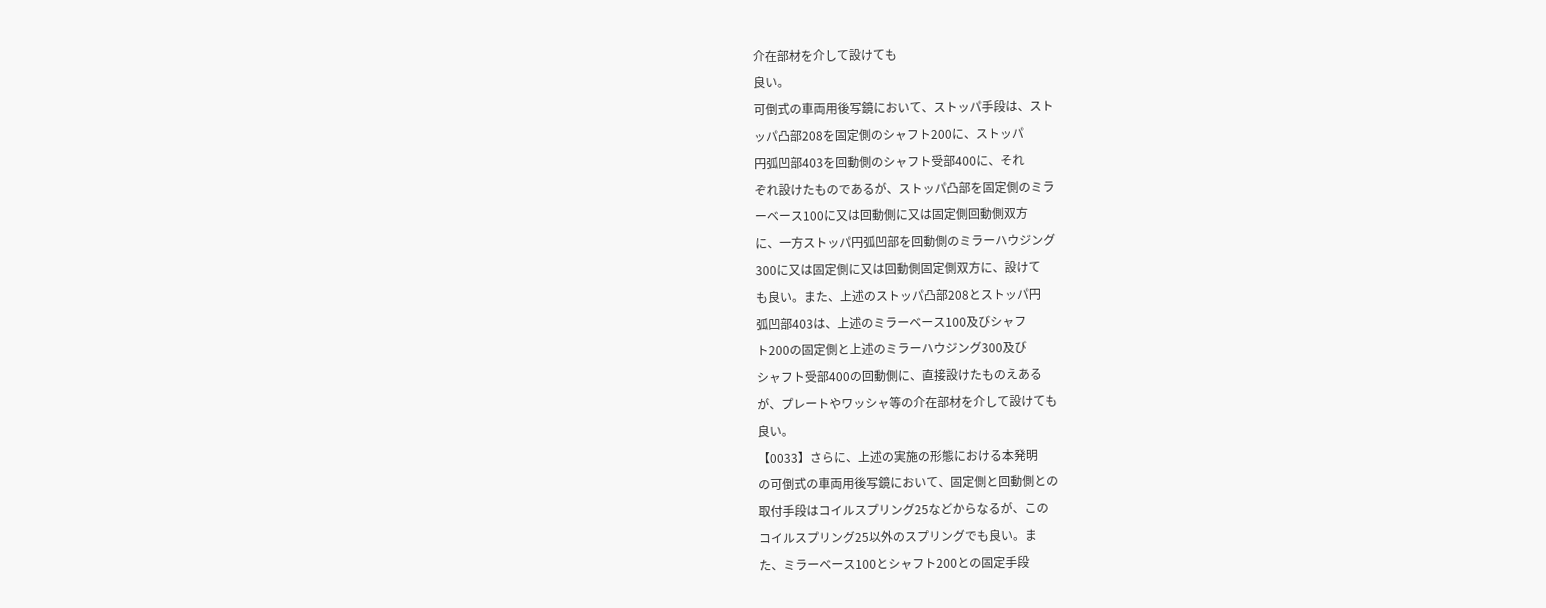介在部材を介して設けても
良い。
可倒式の車両用後写鏡において、ストッパ手段は、スト
ッパ凸部208を固定側のシャフト200に、ストッパ
円弧凹部403を回動側のシャフト受部400に、それ
ぞれ設けたものであるが、ストッパ凸部を固定側のミラ
ーベース100に又は回動側に又は固定側回動側双方
に、一方ストッパ円弧凹部を回動側のミラーハウジング
300に又は固定側に又は回動側固定側双方に、設けて
も良い。また、上述のストッパ凸部208とストッパ円
弧凹部403は、上述のミラーベース100及びシャフ
ト200の固定側と上述のミラーハウジング300及び
シャフト受部400の回動側に、直接設けたものえある
が、プレートやワッシャ等の介在部材を介して設けても
良い。
【0033】さらに、上述の実施の形態における本発明
の可倒式の車両用後写鏡において、固定側と回動側との
取付手段はコイルスプリング25などからなるが、この
コイルスプリング25以外のスプリングでも良い。ま
た、ミラーベース100とシャフト200との固定手段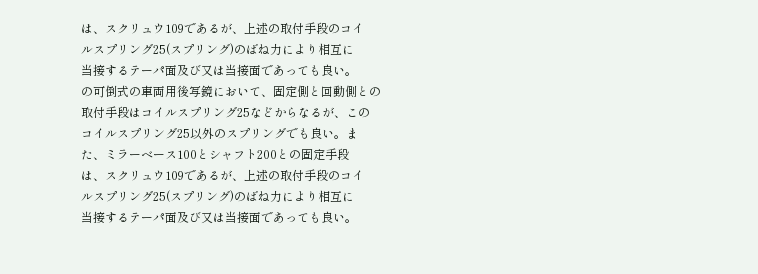は、スクリュウ109であるが、上述の取付手段のコイ
ルスプリング25(スプリング)のばね力により相互に
当接するテーパ面及び又は当接面であっても良い。
の可倒式の車両用後写鏡において、固定側と回動側との
取付手段はコイルスプリング25などからなるが、この
コイルスプリング25以外のスプリングでも良い。ま
た、ミラーベース100とシャフト200との固定手段
は、スクリュウ109であるが、上述の取付手段のコイ
ルスプリング25(スプリング)のばね力により相互に
当接するテーパ面及び又は当接面であっても良い。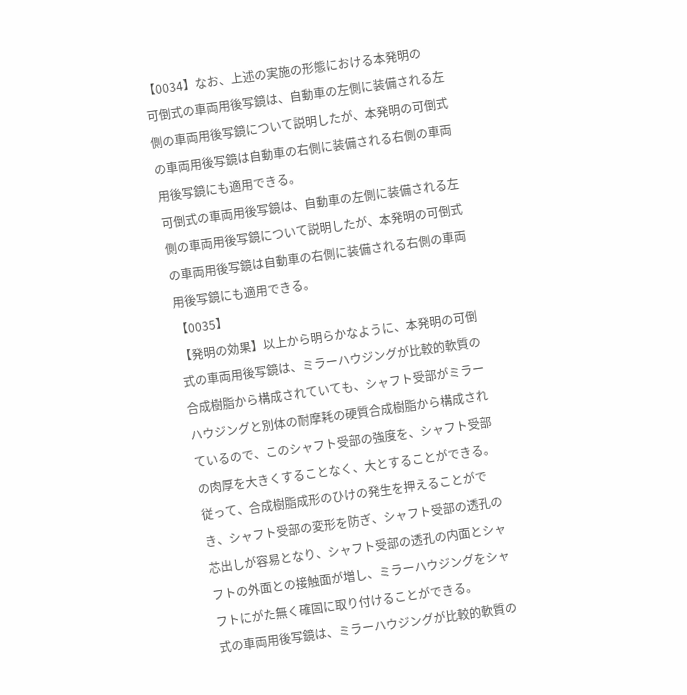【0034】なお、上述の実施の形態における本発明の
可倒式の車両用後写鏡は、自動車の左側に装備される左
側の車両用後写鏡について説明したが、本発明の可倒式
の車両用後写鏡は自動車の右側に装備される右側の車両
用後写鏡にも適用できる。
可倒式の車両用後写鏡は、自動車の左側に装備される左
側の車両用後写鏡について説明したが、本発明の可倒式
の車両用後写鏡は自動車の右側に装備される右側の車両
用後写鏡にも適用できる。
【0035】
【発明の効果】以上から明らかなように、本発明の可倒
式の車両用後写鏡は、ミラーハウジングが比較的軟質の
合成樹脂から構成されていても、シャフト受部がミラー
ハウジングと別体の耐摩耗の硬質合成樹脂から構成され
ているので、このシャフト受部の強度を、シャフト受部
の肉厚を大きくすることなく、大とすることができる。
従って、合成樹脂成形のひけの発生を押えることがで
き、シャフト受部の変形を防ぎ、シャフト受部の透孔の
芯出しが容易となり、シャフト受部の透孔の内面とシャ
フトの外面との接触面が増し、ミラーハウジングをシャ
フトにがた無く確固に取り付けることができる。
式の車両用後写鏡は、ミラーハウジングが比較的軟質の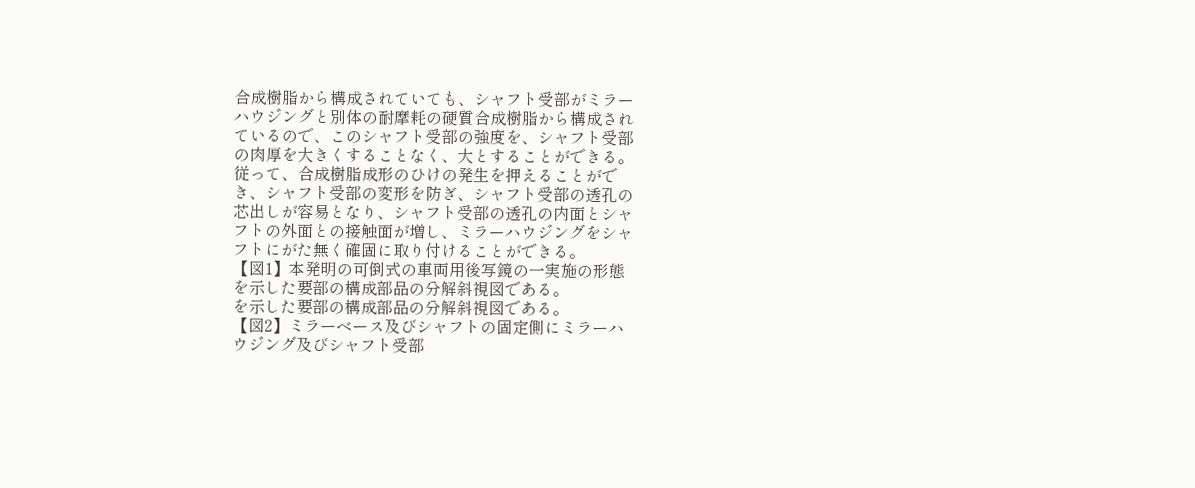合成樹脂から構成されていても、シャフト受部がミラー
ハウジングと別体の耐摩耗の硬質合成樹脂から構成され
ているので、このシャフト受部の強度を、シャフト受部
の肉厚を大きくすることなく、大とすることができる。
従って、合成樹脂成形のひけの発生を押えることがで
き、シャフト受部の変形を防ぎ、シャフト受部の透孔の
芯出しが容易となり、シャフト受部の透孔の内面とシャ
フトの外面との接触面が増し、ミラーハウジングをシャ
フトにがた無く確固に取り付けることができる。
【図1】本発明の可倒式の車両用後写鏡の一実施の形態
を示した要部の構成部品の分解斜視図である。
を示した要部の構成部品の分解斜視図である。
【図2】ミラーベース及びシャフトの固定側にミラーハ
ウジング及びシャフト受部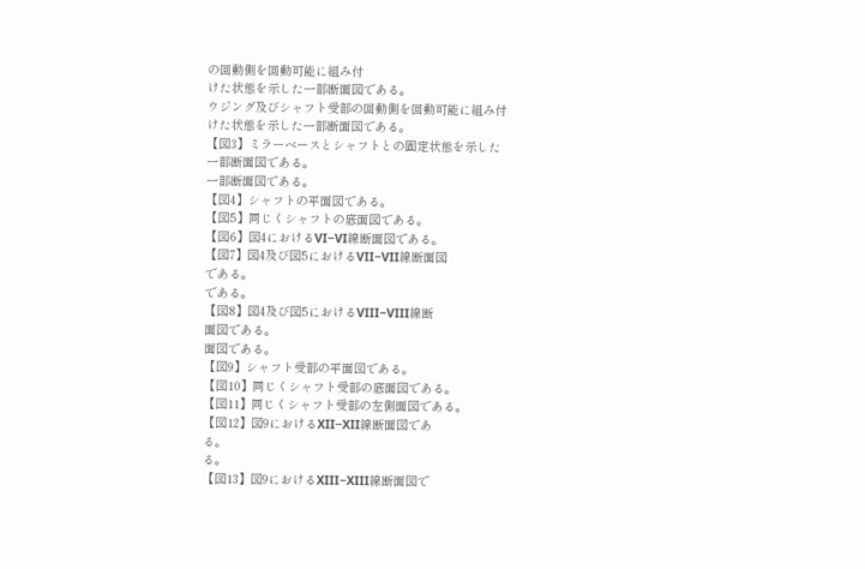の回動側を回動可能に組み付
けた状態を示した一部断面図である。
ウジング及びシャフト受部の回動側を回動可能に組み付
けた状態を示した一部断面図である。
【図3】ミラーベースとシャフトとの固定状態を示した
一部断面図である。
一部断面図である。
【図4】シャフトの平面図である。
【図5】同じくシャフトの底面図である。
【図6】図4におけるVI−VI線断面図である。
【図7】図4及び図5におけるVII−VII線断面図
である。
である。
【図8】図4及び図5におけるVIII−VIII線断
面図である。
面図である。
【図9】シャフト受部の平面図である。
【図10】同じくシャフト受部の底面図である。
【図11】同じくシャフト受部の左側面図である。
【図12】図9におけるXII−XII線断面図であ
る。
る。
【図13】図9におけるXIII−XIII線断面図で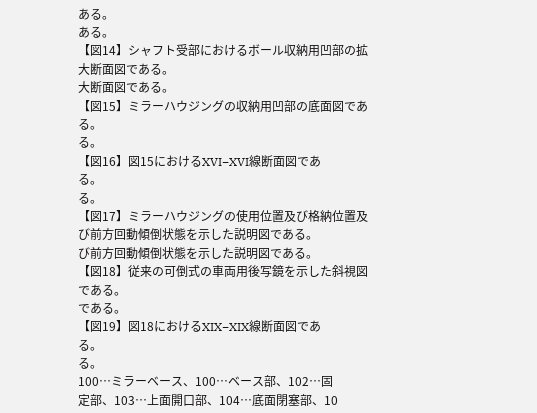ある。
ある。
【図14】シャフト受部におけるボール収納用凹部の拡
大断面図である。
大断面図である。
【図15】ミラーハウジングの収納用凹部の底面図であ
る。
る。
【図16】図15におけるXVI−XVI線断面図であ
る。
る。
【図17】ミラーハウジングの使用位置及び格納位置及
び前方回動傾倒状態を示した説明図である。
び前方回動傾倒状態を示した説明図である。
【図18】従来の可倒式の車両用後写鏡を示した斜視図
である。
である。
【図19】図18におけるXIX−XIX線断面図であ
る。
る。
100…ミラーベース、100…ベース部、102…固
定部、103…上面開口部、104…底面閉塞部、10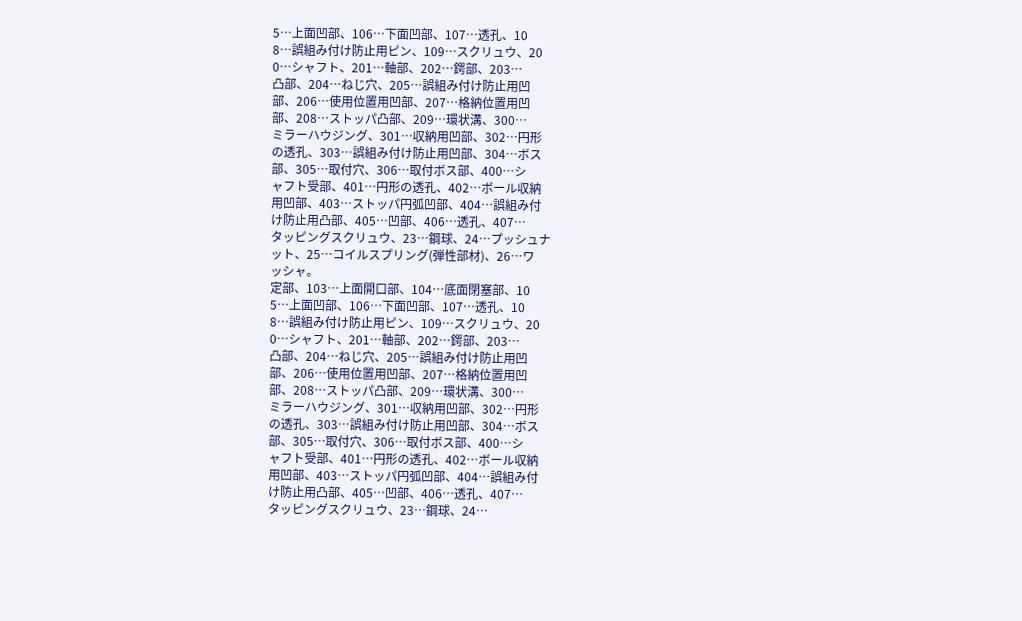5…上面凹部、106…下面凹部、107…透孔、10
8…誤組み付け防止用ピン、109…スクリュウ、20
0…シャフト、201…軸部、202…鍔部、203…
凸部、204…ねじ穴、205…誤組み付け防止用凹
部、206…使用位置用凹部、207…格納位置用凹
部、208…ストッパ凸部、209…環状溝、300…
ミラーハウジング、301…収納用凹部、302…円形
の透孔、303…誤組み付け防止用凹部、304…ボス
部、305…取付穴、306…取付ボス部、400…シ
ャフト受部、401…円形の透孔、402…ボール収納
用凹部、403…ストッパ円弧凹部、404…誤組み付
け防止用凸部、405…凹部、406…透孔、407…
タッピングスクリュウ、23…鋼球、24…プッシュナ
ット、25…コイルスプリング(弾性部材)、26…ワ
ッシャ。
定部、103…上面開口部、104…底面閉塞部、10
5…上面凹部、106…下面凹部、107…透孔、10
8…誤組み付け防止用ピン、109…スクリュウ、20
0…シャフト、201…軸部、202…鍔部、203…
凸部、204…ねじ穴、205…誤組み付け防止用凹
部、206…使用位置用凹部、207…格納位置用凹
部、208…ストッパ凸部、209…環状溝、300…
ミラーハウジング、301…収納用凹部、302…円形
の透孔、303…誤組み付け防止用凹部、304…ボス
部、305…取付穴、306…取付ボス部、400…シ
ャフト受部、401…円形の透孔、402…ボール収納
用凹部、403…ストッパ円弧凹部、404…誤組み付
け防止用凸部、405…凹部、406…透孔、407…
タッピングスクリュウ、23…鋼球、24…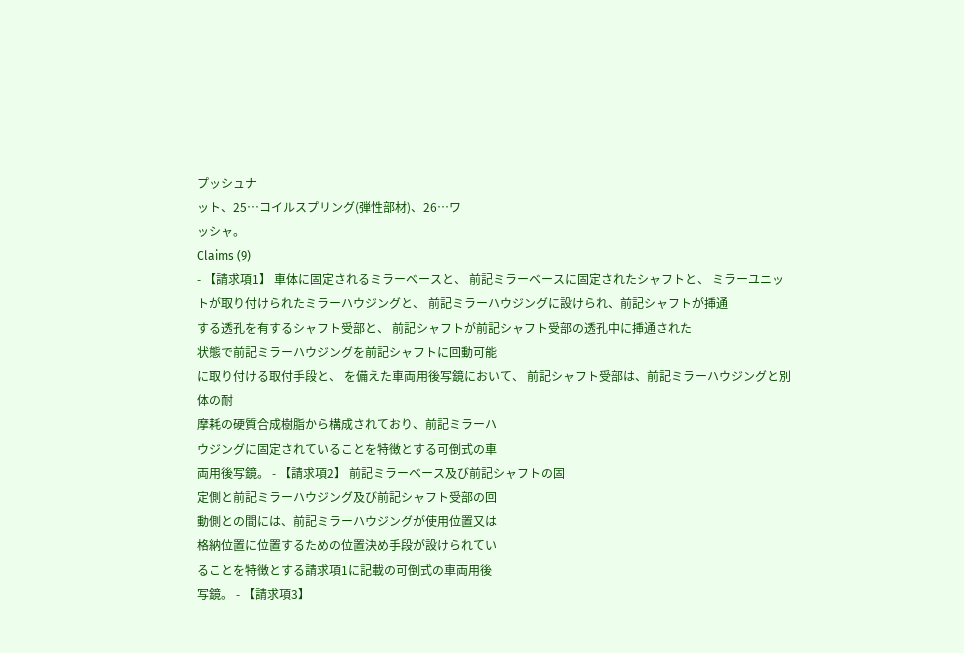プッシュナ
ット、25…コイルスプリング(弾性部材)、26…ワ
ッシャ。
Claims (9)
- 【請求項1】 車体に固定されるミラーベースと、 前記ミラーベースに固定されたシャフトと、 ミラーユニットが取り付けられたミラーハウジングと、 前記ミラーハウジングに設けられ、前記シャフトが挿通
する透孔を有するシャフト受部と、 前記シャフトが前記シャフト受部の透孔中に挿通された
状態で前記ミラーハウジングを前記シャフトに回動可能
に取り付ける取付手段と、 を備えた車両用後写鏡において、 前記シャフト受部は、前記ミラーハウジングと別体の耐
摩耗の硬質合成樹脂から構成されており、前記ミラーハ
ウジングに固定されていることを特徴とする可倒式の車
両用後写鏡。 - 【請求項2】 前記ミラーベース及び前記シャフトの固
定側と前記ミラーハウジング及び前記シャフト受部の回
動側との間には、前記ミラーハウジングが使用位置又は
格納位置に位置するための位置決め手段が設けられてい
ることを特徴とする請求項1に記載の可倒式の車両用後
写鏡。 - 【請求項3】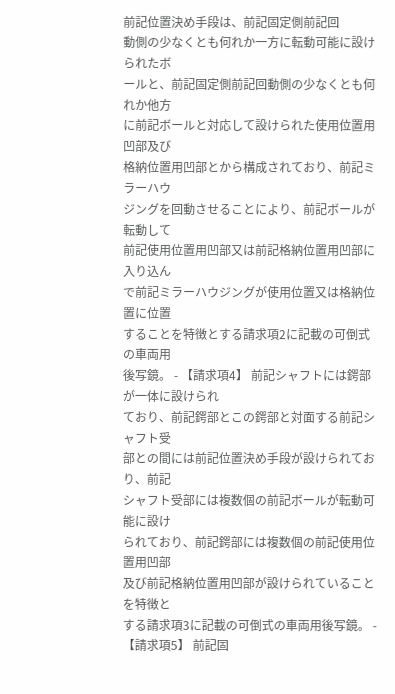前記位置決め手段は、前記固定側前記回
動側の少なくとも何れか一方に転動可能に設けられたボ
ールと、前記固定側前記回動側の少なくとも何れか他方
に前記ボールと対応して設けられた使用位置用凹部及び
格納位置用凹部とから構成されており、前記ミラーハウ
ジングを回動させることにより、前記ボールが転動して
前記使用位置用凹部又は前記格納位置用凹部に入り込ん
で前記ミラーハウジングが使用位置又は格納位置に位置
することを特徴とする請求項2に記載の可倒式の車両用
後写鏡。 - 【請求項4】 前記シャフトには鍔部が一体に設けられ
ており、前記鍔部とこの鍔部と対面する前記シャフト受
部との間には前記位置決め手段が設けられており、前記
シャフト受部には複数個の前記ボールが転動可能に設け
られており、前記鍔部には複数個の前記使用位置用凹部
及び前記格納位置用凹部が設けられていることを特徴と
する請求項3に記載の可倒式の車両用後写鏡。 - 【請求項5】 前記固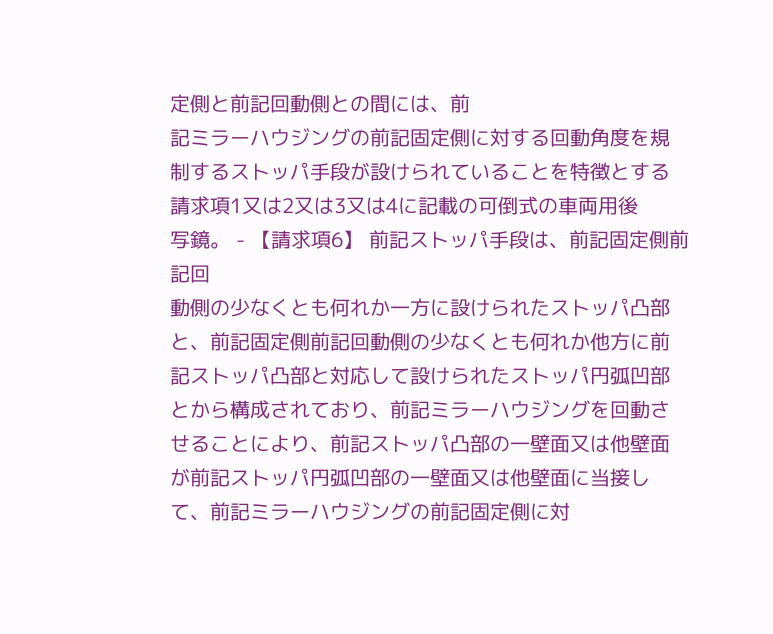定側と前記回動側との間には、前
記ミラーハウジングの前記固定側に対する回動角度を規
制するストッパ手段が設けられていることを特徴とする
請求項1又は2又は3又は4に記載の可倒式の車両用後
写鏡。 - 【請求項6】 前記ストッパ手段は、前記固定側前記回
動側の少なくとも何れか一方に設けられたストッパ凸部
と、前記固定側前記回動側の少なくとも何れか他方に前
記ストッパ凸部と対応して設けられたストッパ円弧凹部
とから構成されており、前記ミラーハウジングを回動さ
せることにより、前記ストッパ凸部の一壁面又は他壁面
が前記ストッパ円弧凹部の一壁面又は他壁面に当接し
て、前記ミラーハウジングの前記固定側に対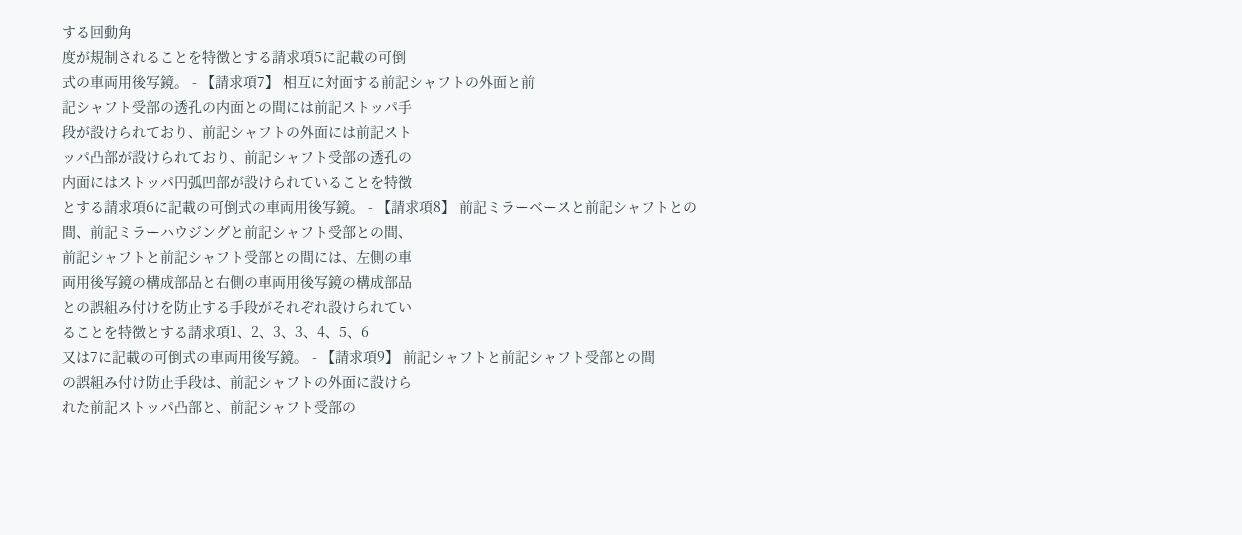する回動角
度が規制されることを特徴とする請求項5に記載の可倒
式の車両用後写鏡。 - 【請求項7】 相互に対面する前記シャフトの外面と前
記シャフト受部の透孔の内面との間には前記ストッパ手
段が設けられており、前記シャフトの外面には前記スト
ッパ凸部が設けられており、前記シャフト受部の透孔の
内面にはストッパ円弧凹部が設けられていることを特徴
とする請求項6に記載の可倒式の車両用後写鏡。 - 【請求項8】 前記ミラーベースと前記シャフトとの
間、前記ミラーハウジングと前記シャフト受部との間、
前記シャフトと前記シャフト受部との間には、左側の車
両用後写鏡の構成部品と右側の車両用後写鏡の構成部品
との誤組み付けを防止する手段がそれぞれ設けられてい
ることを特徴とする請求項1、2、3、3、4、5、6
又は7に記載の可倒式の車両用後写鏡。 - 【請求項9】 前記シャフトと前記シャフト受部との間
の誤組み付け防止手段は、前記シャフトの外面に設けら
れた前記ストッパ凸部と、前記シャフト受部の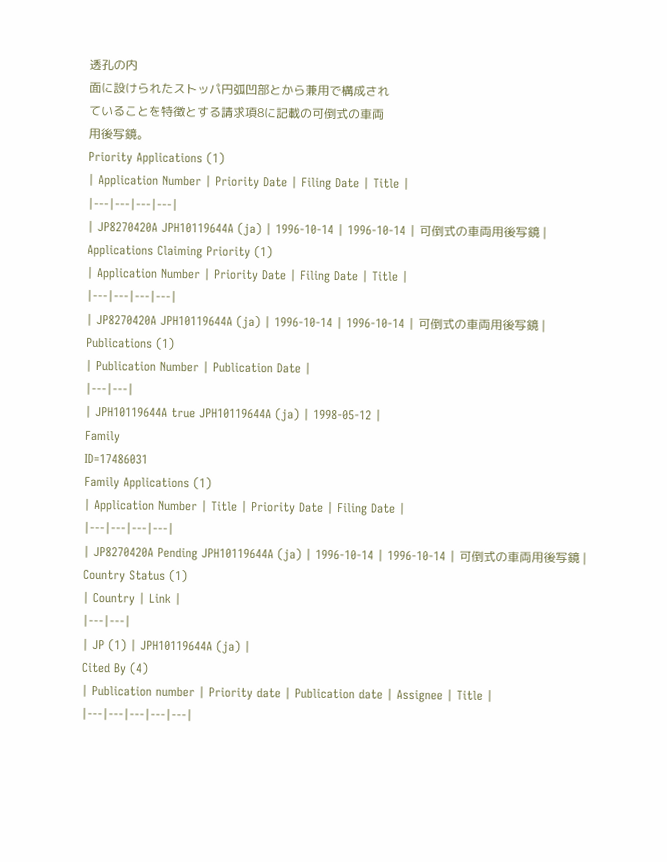透孔の内
面に設けられたストッパ円弧凹部とから兼用で構成され
ていることを特徴とする請求項8に記載の可倒式の車両
用後写鏡。
Priority Applications (1)
| Application Number | Priority Date | Filing Date | Title |
|---|---|---|---|
| JP8270420A JPH10119644A (ja) | 1996-10-14 | 1996-10-14 | 可倒式の車両用後写鏡 |
Applications Claiming Priority (1)
| Application Number | Priority Date | Filing Date | Title |
|---|---|---|---|
| JP8270420A JPH10119644A (ja) | 1996-10-14 | 1996-10-14 | 可倒式の車両用後写鏡 |
Publications (1)
| Publication Number | Publication Date |
|---|---|
| JPH10119644A true JPH10119644A (ja) | 1998-05-12 |
Family
ID=17486031
Family Applications (1)
| Application Number | Title | Priority Date | Filing Date |
|---|---|---|---|
| JP8270420A Pending JPH10119644A (ja) | 1996-10-14 | 1996-10-14 | 可倒式の車両用後写鏡 |
Country Status (1)
| Country | Link |
|---|---|
| JP (1) | JPH10119644A (ja) |
Cited By (4)
| Publication number | Priority date | Publication date | Assignee | Title |
|---|---|---|---|---|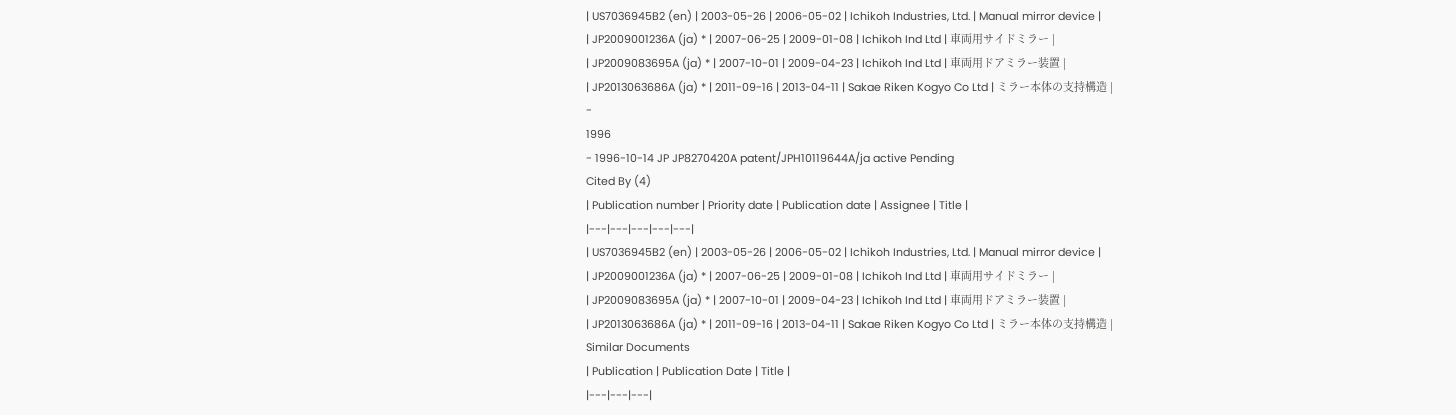| US7036945B2 (en) | 2003-05-26 | 2006-05-02 | Ichikoh Industries, Ltd. | Manual mirror device |
| JP2009001236A (ja) * | 2007-06-25 | 2009-01-08 | Ichikoh Ind Ltd | 車両用サイドミラー |
| JP2009083695A (ja) * | 2007-10-01 | 2009-04-23 | Ichikoh Ind Ltd | 車両用ドアミラー装置 |
| JP2013063686A (ja) * | 2011-09-16 | 2013-04-11 | Sakae Riken Kogyo Co Ltd | ミラー本体の支持構造 |
-
1996
- 1996-10-14 JP JP8270420A patent/JPH10119644A/ja active Pending
Cited By (4)
| Publication number | Priority date | Publication date | Assignee | Title |
|---|---|---|---|---|
| US7036945B2 (en) | 2003-05-26 | 2006-05-02 | Ichikoh Industries, Ltd. | Manual mirror device |
| JP2009001236A (ja) * | 2007-06-25 | 2009-01-08 | Ichikoh Ind Ltd | 車両用サイドミラー |
| JP2009083695A (ja) * | 2007-10-01 | 2009-04-23 | Ichikoh Ind Ltd | 車両用ドアミラー装置 |
| JP2013063686A (ja) * | 2011-09-16 | 2013-04-11 | Sakae Riken Kogyo Co Ltd | ミラー本体の支持構造 |
Similar Documents
| Publication | Publication Date | Title |
|---|---|---|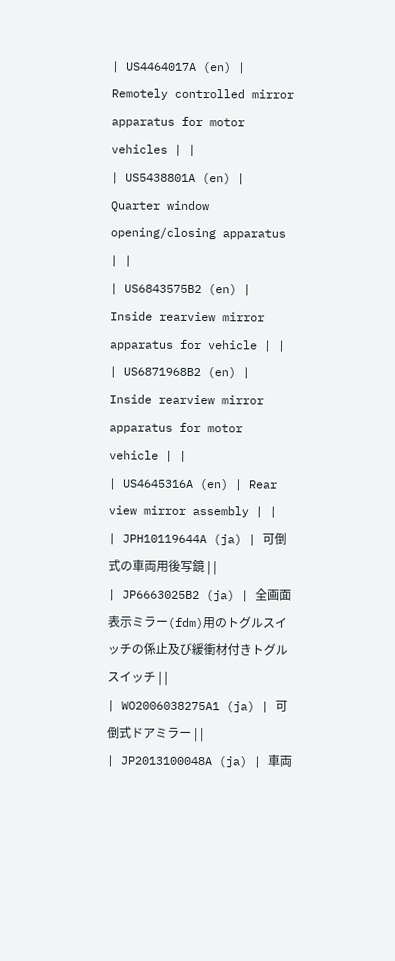| US4464017A (en) | Remotely controlled mirror apparatus for motor vehicles | |
| US5438801A (en) | Quarter window opening/closing apparatus | |
| US6843575B2 (en) | Inside rearview mirror apparatus for vehicle | |
| US6871968B2 (en) | Inside rearview mirror apparatus for motor vehicle | |
| US4645316A (en) | Rear view mirror assembly | |
| JPH10119644A (ja) | 可倒式の車両用後写鏡 | |
| JP6663025B2 (ja) | 全画面表示ミラー(fdm)用のトグルスイッチの係止及び緩衝材付きトグルスイッチ | |
| WO2006038275A1 (ja) | 可倒式ドアミラー | |
| JP2013100048A (ja) | 車両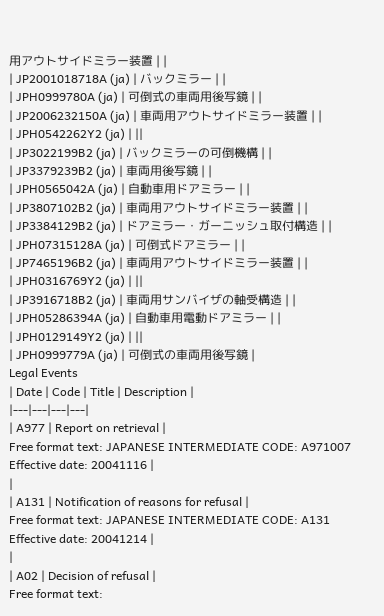用アウトサイドミラー装置 | |
| JP2001018718A (ja) | バックミラー | |
| JPH0999780A (ja) | 可倒式の車両用後写鏡 | |
| JP2006232150A (ja) | 車両用アウトサイドミラー装置 | |
| JPH0542262Y2 (ja) | ||
| JP3022199B2 (ja) | バックミラーの可倒機構 | |
| JP3379239B2 (ja) | 車両用後写鏡 | |
| JPH0565042A (ja) | 自動車用ドアミラー | |
| JP3807102B2 (ja) | 車両用アウトサイドミラー装置 | |
| JP3384129B2 (ja) | ドアミラー・ガーニッシュ取付構造 | |
| JPH07315128A (ja) | 可倒式ドアミラー | |
| JP7465196B2 (ja) | 車両用アウトサイドミラー装置 | |
| JPH0316769Y2 (ja) | ||
| JP3916718B2 (ja) | 車両用サンバイザの軸受構造 | |
| JPH05286394A (ja) | 自動車用電動ドアミラー | |
| JPH0129149Y2 (ja) | ||
| JPH0999779A (ja) | 可倒式の車両用後写鏡 |
Legal Events
| Date | Code | Title | Description |
|---|---|---|---|
| A977 | Report on retrieval |
Free format text: JAPANESE INTERMEDIATE CODE: A971007 Effective date: 20041116 |
|
| A131 | Notification of reasons for refusal |
Free format text: JAPANESE INTERMEDIATE CODE: A131 Effective date: 20041214 |
|
| A02 | Decision of refusal |
Free format text: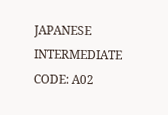JAPANESE INTERMEDIATE CODE: A02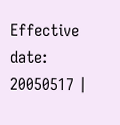Effective date: 20050517 |